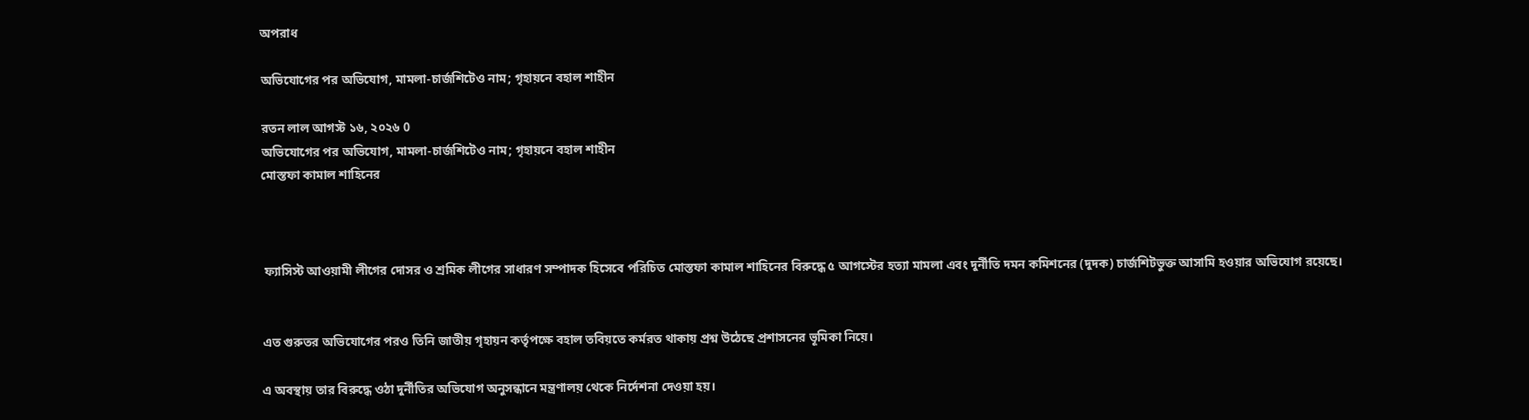অপরাধ

অভিযোগের পর অভিযোগ, মামলা-চার্জশিটেও নাম; গৃহায়নে বহাল শাহীন

রতন লাল আগস্ট ১৬, ২০২৬ 0
অভিযোগের পর অভিযোগ, মামলা-চার্জশিটেও নাম; গৃহায়নে বহাল শাহীন
মোস্তফা কামাল শাহিনের



 ফ্যাসিস্ট আওয়ামী লীগের দোসর ও শ্রমিক লীগের সাধারণ সম্পাদক হিসেবে পরিচিত মোস্তফা কামাল শাহিনের বিরুদ্ধে ৫ আগস্টের হত্যা মামলা এবং দুর্নীতি দমন কমিশনের (দুদক) চার্জশিটভুক্ত আসামি হওয়ার অভিযোগ রয়েছে।


এত গুরুতর অভিযোগের পরও তিনি জাতীয় গৃহায়ন কর্তৃপক্ষে বহাল তবিয়তে কর্মরত থাকায় প্রশ্ন উঠেছে প্রশাসনের ভূমিকা নিয়ে।

এ অবস্থায় তার বিরুদ্ধে ওঠা দুর্নীতির অভিযোগ অনুসন্ধানে মন্ত্রণালয় থেকে নির্দেশনা দেওয়া হয়।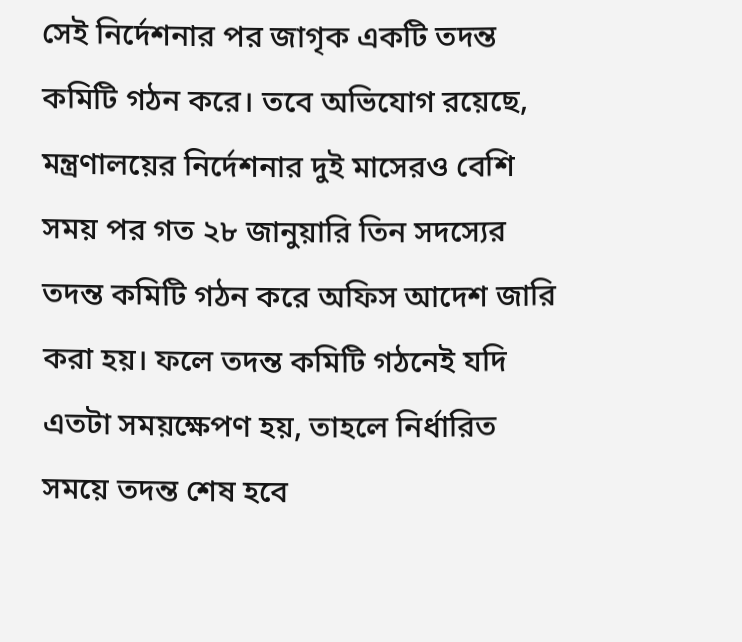সেই নির্দেশনার পর জাগৃক একটি তদন্ত কমিটি গঠন করে। তবে অভিযোগ রয়েছে, মন্ত্রণালয়ের নির্দেশনার দুই মাসেরও বেশি সময় পর গত ২৮ জানুয়ারি তিন সদস্যের তদন্ত কমিটি গঠন করে অফিস আদেশ জারি করা হয়। ফলে তদন্ত কমিটি গঠনেই যদি এতটা সময়ক্ষেপণ হয়, তাহলে নির্ধারিত সময়ে তদন্ত শেষ হবে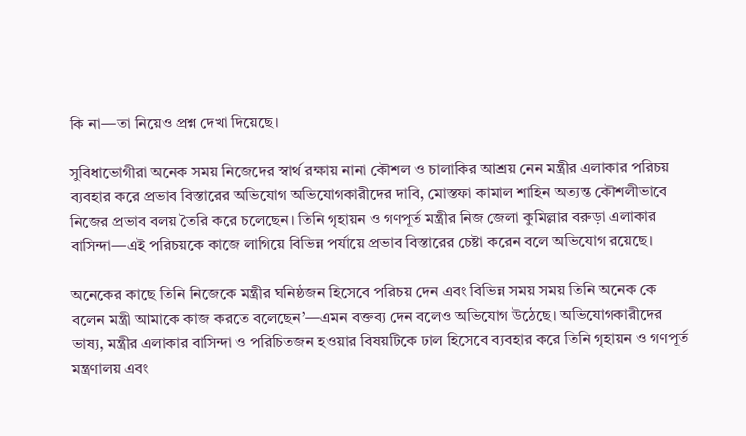কি না—তা নিয়েও প্রশ্ন দেখা দিয়েছে।

সুবিধাভোগীরা অনেক সময় নিজেদের স্বার্থ রক্ষায় নানা কৌশল ও চালাকির আশ্রয় নেন মন্ত্রীর এলাকার পরিচয় ব্যবহার করে প্রভাব বিস্তারের অভিযোগ অভিযোগকারীদের দাবি, মোস্তফা কামাল শাহিন অত্যন্ত কৌশলীভাবে নিজের প্রভাব বলয় তৈরি করে চলেছেন। তিনি গৃহায়ন ও গণপূর্ত মন্ত্রীর নিজ জেলা কুমিল্লার বরুড়া এলাকার বাসিন্দা—এই পরিচয়কে কাজে লাগিয়ে বিভিন্ন পর্যায়ে প্রভাব বিস্তারের চেষ্টা করেন বলে অভিযোগ রয়েছে।

অনেকের কাছে তিনি নিজেকে মন্ত্রীর ঘনিষ্ঠজন হিসেবে পরিচয় দেন এবং বিভিন্ন সময় সময় তিনি অনেক কে বলেন মন্ত্রী আমাকে কাজ করতে বলেছেন’—এমন বক্তব্য দেন বলেও অভিযোগ উঠেছে। অভিযোগকারীদের ভাষ্য, মন্ত্রীর এলাকার বাসিন্দা ও পরিচিতজন হওয়ার বিষয়টিকে ঢাল হিসেবে ব্যবহার করে তিনি গৃহায়ন ও গণপূর্ত মন্ত্রণালয় এবং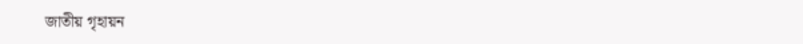জাতীয় গৃহায়ন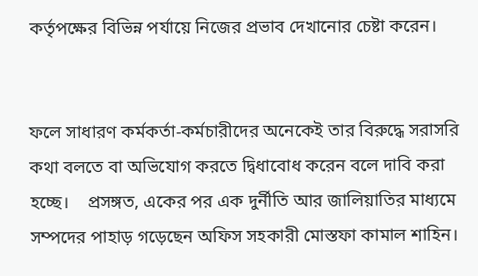কর্তৃপক্ষের বিভিন্ন পর্যায়ে নিজের প্রভাব দেখানোর চেষ্টা করেন।


ফলে সাধারণ কর্মকর্তা-কর্মচারীদের অনেকেই তার বিরুদ্ধে সরাসরি কথা বলতে বা অভিযোগ করতে দ্বিধাবোধ করেন বলে দাবি করা হচ্ছে।    প্রসঙ্গত, একের পর এক দুর্নীতি আর জালিয়াতির মাধ্যমে সম্পদের পাহাড় গড়েছেন অফিস সহকারী মোস্তফা কামাল শাহিন।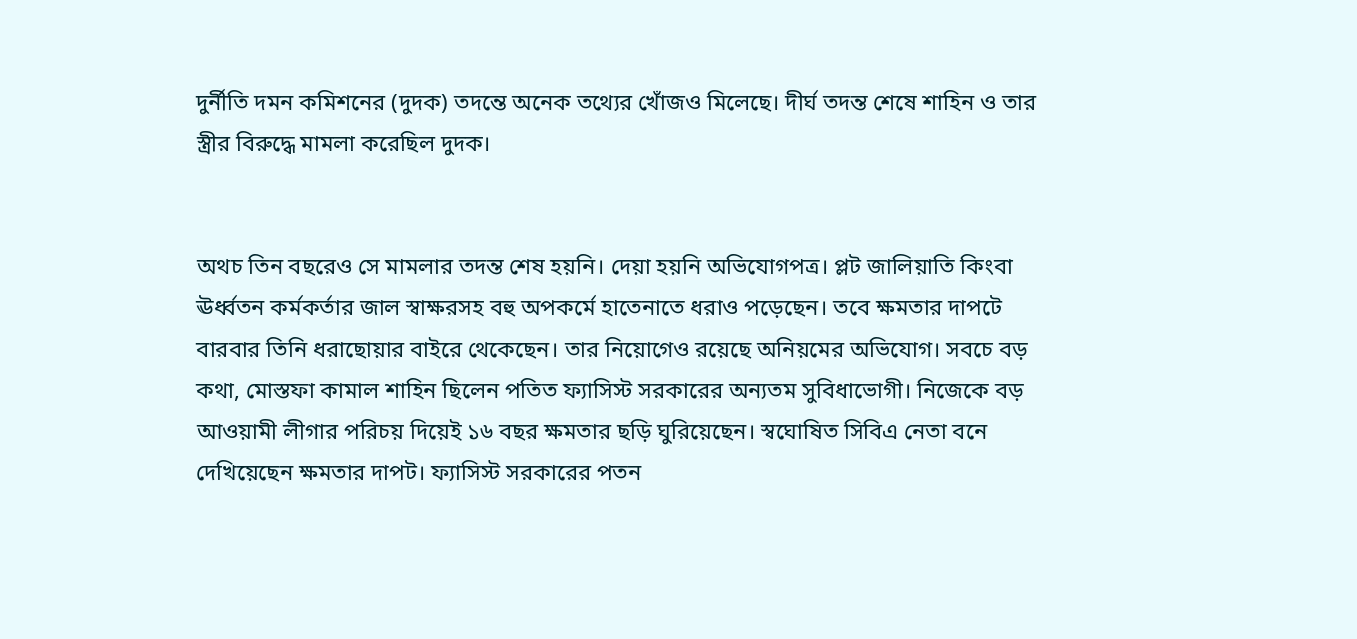দুর্নীতি দমন কমিশনের (দুদক) তদন্তে অনেক তথ্যের খোঁজও মিলেছে। দীর্ঘ তদন্ত শেষে শাহিন ও তার স্ত্রীর বিরুদ্ধে মামলা করেছিল দুদক।


অথচ তিন বছরেও সে মামলার তদন্ত শেষ হয়নি। দেয়া হয়নি অভিযোগপত্র। প্লট জালিয়াতি কিংবা ঊর্ধ্বতন কর্মকর্তার জাল স্বাক্ষরসহ বহু অপকর্মে হাতেনাতে ধরাও পড়েছেন। তবে ক্ষমতার দাপটে বারবার তিনি ধরাছোয়ার বাইরে থেকেছেন। তার নিয়োগেও রয়েছে অনিয়মের অভিযোগ। সবচে বড় কথা, মোস্তফা কামাল শাহিন ছিলেন পতিত ফ্যাসিস্ট সরকারের অন্যতম সুবিধাভোগী। নিজেকে বড় আওয়ামী লীগার পরিচয় দিয়েই ১৬ বছর ক্ষমতার ছড়ি ঘুরিয়েছেন। স্বঘোষিত সিবিএ নেতা বনে দেখিয়েছেন ক্ষমতার দাপট। ফ্যাসিস্ট সরকারের পতন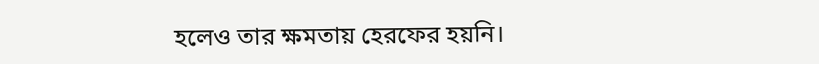হলেও তার ক্ষমতায় হেরফের হয়নি।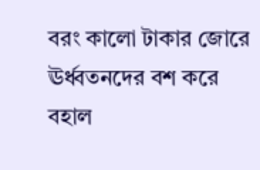বরং কালো টাকার জোরে ঊর্ধ্বতনদের বশ করে বহাল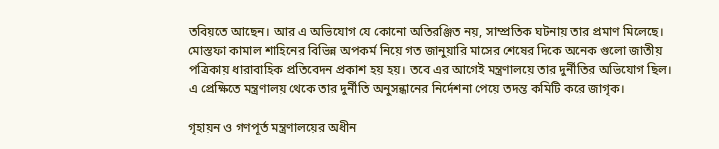তবিয়তে আছেন। আর এ অভিযোগ যে কোনো অতিরঞ্জিত নয়, সাম্প্রতিক ঘটনায় তার প্রমাণ মিলেছে।   মোস্তফা কামাল শাহিনের বিভিন্ন অপকর্ম নিয়ে গত জানুয়ারি মাসের শেষের দিকে অনেক গুলো জাতীয় পত্রিকায় ধারাবাহিক প্রতিবেদন প্রকাশ হয় হয়। তবে এর আগেই মন্ত্রণালয়ে তার দুর্নীতির অভিযোগ ছিল। এ প্রেক্ষিতে মন্ত্রণালয় থেকে তার দুর্নীতি অনুসন্ধানের নির্দেশনা পেয়ে তদন্ত কমিটি করে জাগৃক।

গৃহায়ন ও গণপূর্ত মন্ত্রণালয়ের অধীন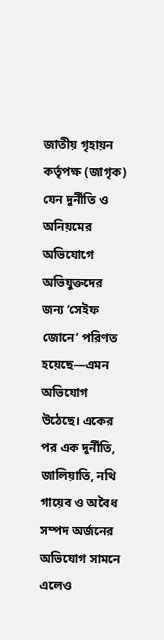জাতীয় গৃহায়ন কর্তৃপক্ষ (জাগৃক) যেন দুর্নীতি ও অনিয়মের অভিযোগে অভিযুক্তদের জন্য ‘সেইফ জোনে’ পরিণত হয়েছে—এমন অভিযোগ উঠেছে। একের পর এক দুর্নীতি, জালিয়াতি, নথি গায়েব ও অবৈধ সম্পদ অর্জনের অভিযোগ সামনে এলেও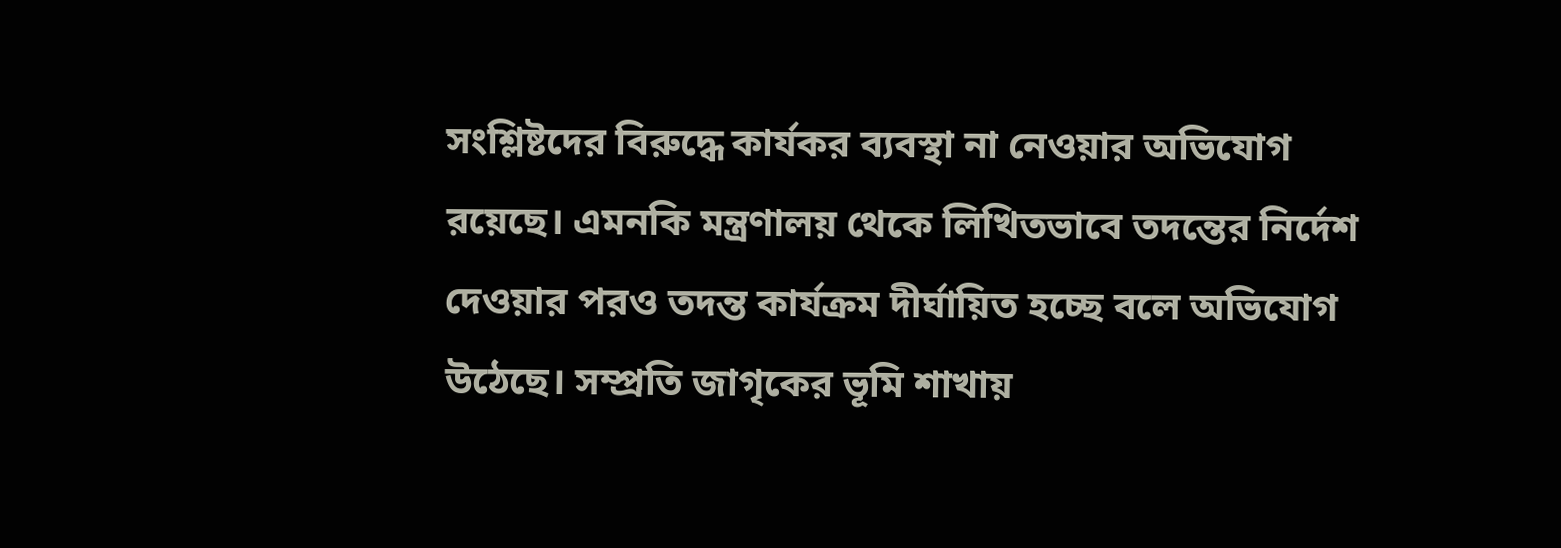সংশ্লিষ্টদের বিরুদ্ধে কার্যকর ব্যবস্থা না নেওয়ার অভিযোগ রয়েছে। এমনকি মন্ত্রণালয় থেকে লিখিতভাবে তদন্তের নির্দেশ দেওয়ার পরও তদন্ত কার্যক্রম দীর্ঘায়িত হচ্ছে বলে অভিযোগ উঠেছে। সম্প্রতি জাগৃকের ভূমি শাখায়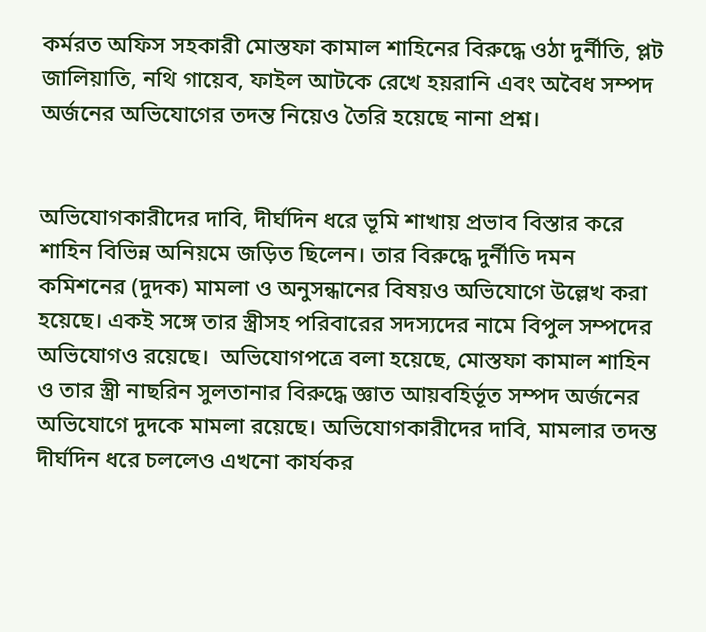কর্মরত অফিস সহকারী মোস্তফা কামাল শাহিনের বিরুদ্ধে ওঠা দুর্নীতি, প্লট জালিয়াতি, নথি গায়েব, ফাইল আটকে রেখে হয়রানি এবং অবৈধ সম্পদ অর্জনের অভিযোগের তদন্ত নিয়েও তৈরি হয়েছে নানা প্রশ্ন।


অভিযোগকারীদের দাবি, দীর্ঘদিন ধরে ভূমি শাখায় প্রভাব বিস্তার করে শাহিন বিভিন্ন অনিয়মে জড়িত ছিলেন। তার বিরুদ্ধে দুর্নীতি দমন কমিশনের (দুদক) মামলা ও অনুসন্ধানের বিষয়ও অভিযোগে উল্লেখ করা হয়েছে। একই সঙ্গে তার স্ত্রীসহ পরিবারের সদস্যদের নামে বিপুল সম্পদের অভিযোগও রয়েছে।  অভিযোগপত্রে বলা হয়েছে, মোস্তফা কামাল শাহিন ও তার স্ত্রী নাছরিন সুলতানার বিরুদ্ধে জ্ঞাত আয়বহির্ভূত সম্পদ অর্জনের অভিযোগে দুদকে মামলা রয়েছে। অভিযোগকারীদের দাবি, মামলার তদন্ত দীর্ঘদিন ধরে চললেও এখনো কার্যকর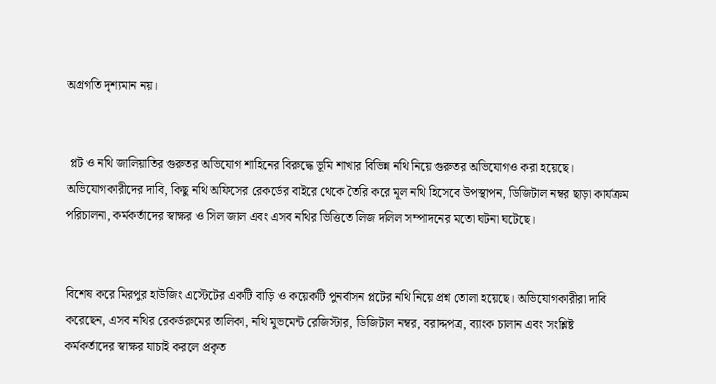অগ্রগতি দৃশ্যমান নয়।


 প্লট ও নথি জালিয়াতির গুরুতর অভিযোগ শাহিনের বিরুদ্ধে ভূমি শাখার বিভিন্ন নথি নিয়ে গুরুতর অভিযোগও করা হয়েছে। অভিযোগকারীদের দাবি, কিছু নথি অফিসের রেকর্ডের বাইরে থেকে তৈরি করে মূল নথি হিসেবে উপস্থাপন, ডিজিটাল নম্বর ছাড়া কার্যক্রম পরিচালনা, কর্মকর্তাদের স্বাক্ষর ও সিল জাল এবং এসব নথির ভিত্তিতে লিজ দলিল সম্পাদনের মতো ঘটনা ঘটেছে।


বিশেষ করে মিরপুর হাউজিং এস্টেটের একটি বাড়ি ও কয়েকটি পুনর্বাসন প্লটের নথি নিয়ে প্রশ্ন তোলা হয়েছে। অভিযোগকারীরা দাবি করেছেন, এসব নথির রেকর্ডরুমের তালিকা, নথি মুভমেন্ট রেজিস্টার, ডিজিটাল নম্বর, বরাদ্দপত্র, ব্যাংক চালান এবং সংশ্লিষ্ট কর্মকর্তাদের স্বাক্ষর যাচাই করলে প্রকৃত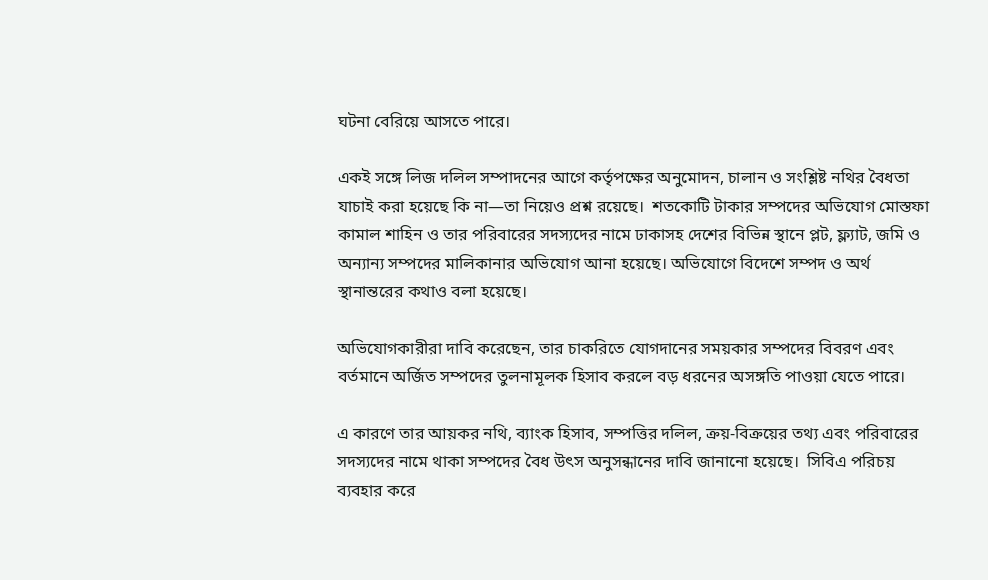ঘটনা বেরিয়ে আসতে পারে।

একই সঙ্গে লিজ দলিল সম্পাদনের আগে কর্তৃপক্ষের অনুমোদন, চালান ও সংশ্লিষ্ট নথির বৈধতা যাচাই করা হয়েছে কি না—তা নিয়েও প্রশ্ন রয়েছে।  শতকোটি টাকার সম্পদের অভিযোগ মোস্তফা কামাল শাহিন ও তার পরিবারের সদস্যদের নামে ঢাকাসহ দেশের বিভিন্ন স্থানে প্লট, ফ্ল্যাট, জমি ও অন্যান্য সম্পদের মালিকানার অভিযোগ আনা হয়েছে। অভিযোগে বিদেশে সম্পদ ও অর্থ স্থানান্তরের কথাও বলা হয়েছে।

অভিযোগকারীরা দাবি করেছেন, তার চাকরিতে যোগদানের সময়কার সম্পদের বিবরণ এবং বর্তমানে অর্জিত সম্পদের তুলনামূলক হিসাব করলে বড় ধরনের অসঙ্গতি পাওয়া যেতে পারে।

এ কারণে তার আয়কর নথি, ব্যাংক হিসাব, সম্পত্তির দলিল, ক্রয়-বিক্রয়ের তথ্য এবং পরিবারের সদস্যদের নামে থাকা সম্পদের বৈধ উৎস অনুসন্ধানের দাবি জানানো হয়েছে।  সিবিএ পরিচয় ব্যবহার করে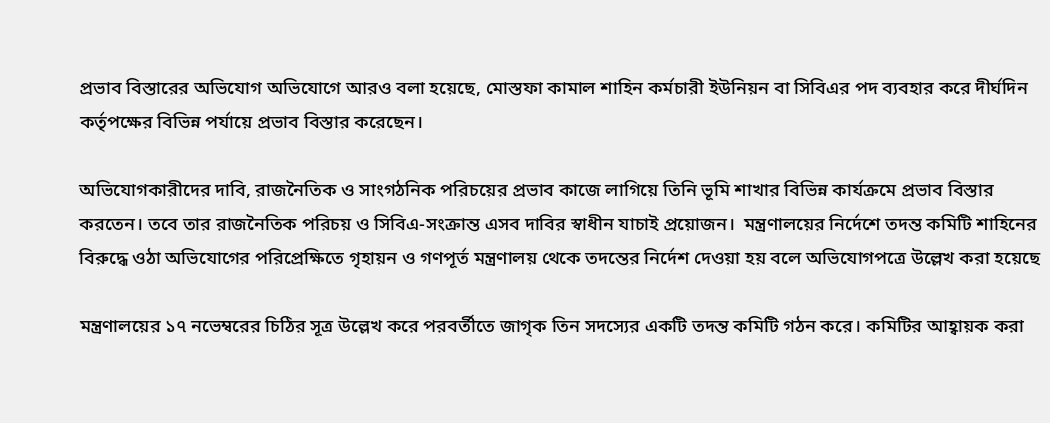প্রভাব বিস্তারের অভিযোগ অভিযোগে আরও বলা হয়েছে, মোস্তফা কামাল শাহিন কর্মচারী ইউনিয়ন বা সিবিএর পদ ব্যবহার করে দীর্ঘদিন কর্তৃপক্ষের বিভিন্ন পর্যায়ে প্রভাব বিস্তার করেছেন।

অভিযোগকারীদের দাবি, রাজনৈতিক ও সাংগঠনিক পরিচয়ের প্রভাব কাজে লাগিয়ে তিনি ভূমি শাখার বিভিন্ন কার্যক্রমে প্রভাব বিস্তার করতেন। তবে তার রাজনৈতিক পরিচয় ও সিবিএ-সংক্রান্ত এসব দাবির স্বাধীন যাচাই প্রয়োজন।  মন্ত্রণালয়ের নির্দেশে তদন্ত কমিটি শাহিনের বিরুদ্ধে ওঠা অভিযোগের পরিপ্রেক্ষিতে গৃহায়ন ও গণপূর্ত মন্ত্রণালয় থেকে তদন্তের নির্দেশ দেওয়া হয় বলে অভিযোগপত্রে উল্লেখ করা হয়েছে

মন্ত্রণালয়ের ১৭ নভেম্বরের চিঠির সূত্র উল্লেখ করে পরবর্তীতে জাগৃক তিন সদস্যের একটি তদন্ত কমিটি গঠন করে। কমিটির আহ্বায়ক করা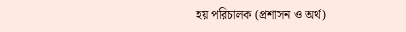হয় পরিচালক (প্রশাসন ও অর্থ)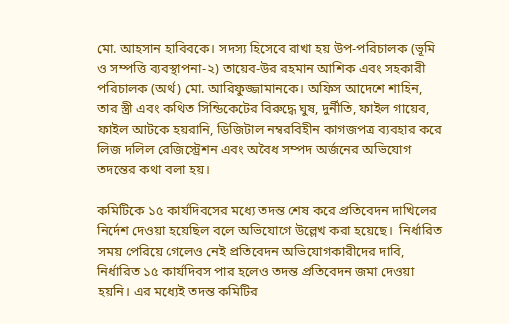মো. আহসান হাবিবকে। সদস্য হিসেবে রাখা হয় উপ-পরিচালক (ভূমি ও সম্পত্তি ব্যবস্থাপনা-২) তায়েব-উর রহমান আশিক এবং সহকারী পরিচালক (অর্থ) মো. আরিফুজ্জামানকে। অফিস আদেশে শাহিন, তার স্ত্রী এবং কথিত সিন্ডিকেটের বিরুদ্ধে ঘুষ, দুর্নীতি, ফাইল গায়েব, ফাইল আটকে হয়রানি, ডিজিটাল নম্বরবিহীন কাগজপত্র ব্যবহার করে লিজ দলিল রেজিস্ট্রেশন এবং অবৈধ সম্পদ অর্জনের অভিযোগ তদন্তের কথা বলা হয়।

কমিটিকে ১৫ কার্যদিবসের মধ্যে তদন্ত শেষ করে প্রতিবেদন দাখিলের নির্দেশ দেওয়া হয়েছিল বলে অভিযোগে উল্লেখ করা হয়েছে।  নির্ধারিত সময় পেরিয়ে গেলেও নেই প্রতিবেদন অভিযোগকারীদের দাবি, নির্ধারিত ১৫ কার্যদিবস পার হলেও তদন্ত প্রতিবেদন জমা দেওয়া হয়নি। এর মধ্যেই তদন্ত কমিটির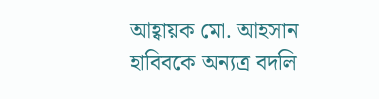আহ্বায়ক মো. আহসান হাবিবকে অন্যত্র বদলি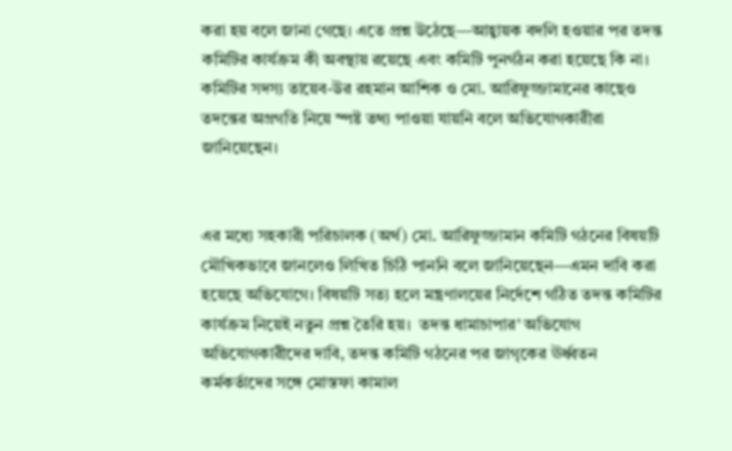করা হয় বলে জানা গেছে। এতে প্রশ্ন উঠেছে—আহ্বায়ক বদলি হওয়ার পর তদন্ত কমিটির কার্যক্রম কী অবস্থায় রয়েছে এবং কমিটি পুনর্গঠন করা হয়েছে কি না। কমিটির সদস্য তায়েব-উর রহমান আশিক ও মো. আরিফুজ্জামানের কাছেও তদন্তের অগ্রগতি নিয়ে স্পষ্ট তথ্য পাওয়া যায়নি বলে অভিযোগকারীরা জানিয়েছেন।


এর মধ্যে সহকারী পরিচালক (অর্থ) মো. আরিফুজ্জামান কমিটি গঠনের বিষয়টি মৌখিকভাবে জানলেও লিখিত চিঠি পাননি বলে জানিয়েছেন—এমন দাবি করা হয়েছে অভিযোগে। বিষয়টি সত্য হলে মন্ত্রণালয়ের নির্দেশে গঠিত তদন্ত কমিটির কার্যক্রম নিয়েই নতুন প্রশ্ন তৈরি হয়।  তদন্ত ধামাচাপার’ অভিযোগ অভিযোগকারীদের দাবি, তদন্ত কমিটি গঠনের পর জাগৃকের ঊর্ধ্বতন কর্মকর্তাদের সঙ্গে মোস্তফা কামাল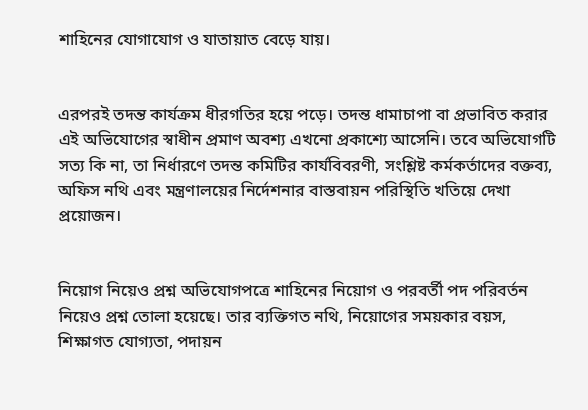শাহিনের যোগাযোগ ও যাতায়াত বেড়ে যায়।


এরপরই তদন্ত কার্যক্রম ধীরগতির হয়ে পড়ে। তদন্ত ধামাচাপা বা প্রভাবিত করার এই অভিযোগের স্বাধীন প্রমাণ অবশ্য এখনো প্রকাশ্যে আসেনি। তবে অভিযোগটি সত্য কি না, তা নির্ধারণে তদন্ত কমিটির কার্যবিবরণী, সংশ্লিষ্ট কর্মকর্তাদের বক্তব্য, অফিস নথি এবং মন্ত্রণালয়ের নির্দেশনার বাস্তবায়ন পরিস্থিতি খতিয়ে দেখা প্রয়োজন।


নিয়োগ নিয়েও প্রশ্ন অভিযোগপত্রে শাহিনের নিয়োগ ও পরবর্তী পদ পরিবর্তন নিয়েও প্রশ্ন তোলা হয়েছে। তার ব্যক্তিগত নথি, নিয়োগের সময়কার বয়স, শিক্ষাগত যোগ্যতা, পদায়ন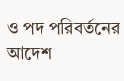ও পদ পরিবর্তনের আদেশ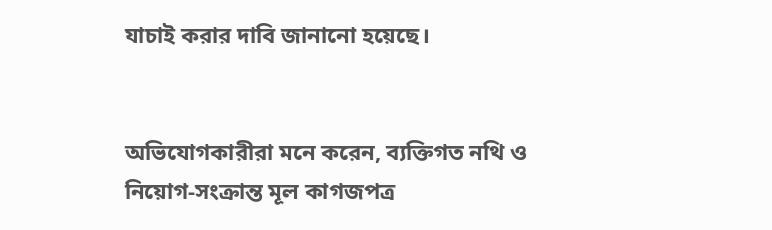যাচাই করার দাবি জানানো হয়েছে।


অভিযোগকারীরা মনে করেন, ব্যক্তিগত নথি ও নিয়োগ-সংক্রান্ত মূল কাগজপত্র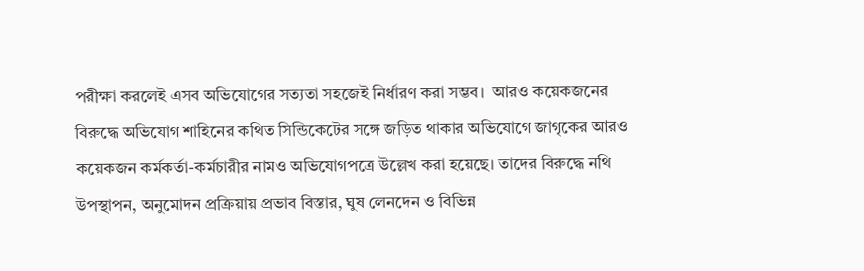পরীক্ষা করলেই এসব অভিযোগের সত্যতা সহজেই নির্ধারণ করা সম্ভব।  আরও কয়েকজনের বিরুদ্ধে অভিযোগ শাহিনের কথিত সিন্ডিকেটের সঙ্গে জড়িত থাকার অভিযোগে জাগৃকের আরও কয়েকজন কর্মকর্তা-কর্মচারীর নামও অভিযোগপত্রে উল্লেখ করা হয়েছে। তাদের বিরুদ্ধে নথি উপস্থাপন, অনুমোদন প্রক্রিয়ায় প্রভাব বিস্তার, ঘুষ লেনদেন ও বিভিন্ন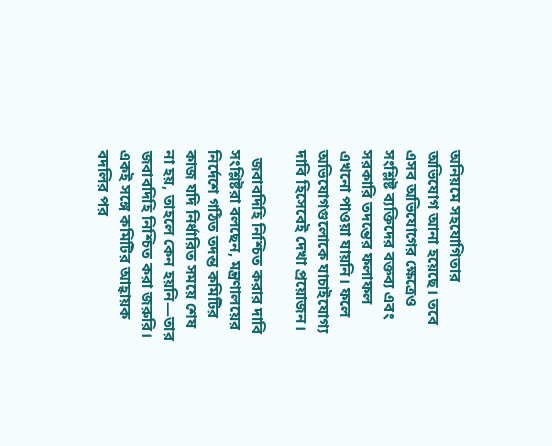অনিয়মে সহযোগিতার অভিযোগ আনা হয়েছে। তবে এসব অভিযোগের ক্ষেত্রেও সংশ্লিষ্ট ব্যক্তিদের বক্তব্য এবং সরকারি তদন্তের ফলাফল এখনো পাওয়া যায়নি। ফলে অভিযোগগুলোকে যাচাইযোগ্য দাবি হিসেবেই দেখা প্রয়োজন।

  জবাবদিহি নিশ্চিত করার দাবি সংশ্লিষ্টরা বলছেন, মন্ত্রণালয়ের নির্দেশে গঠিত তদন্ত কমিটির কাজ যদি নির্ধারিত সময়ে শেষ না হয়, তাহলে কেন হয়নি—তার জবাবদিহি নিশ্চিত করা জরুরি। একই সঙ্গে কমিটির আহ্বায়ক বদলির পর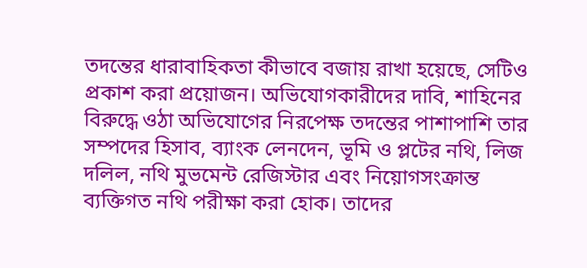তদন্তের ধারাবাহিকতা কীভাবে বজায় রাখা হয়েছে, সেটিও প্রকাশ করা প্রয়োজন। অভিযোগকারীদের দাবি, শাহিনের বিরুদ্ধে ওঠা অভিযোগের নিরপেক্ষ তদন্তের পাশাপাশি তার সম্পদের হিসাব, ব্যাংক লেনদেন, ভূমি ও প্লটের নথি, লিজ দলিল, নথি মুভমেন্ট রেজিস্টার এবং নিয়োগসংক্রান্ত ব্যক্তিগত নথি পরীক্ষা করা হোক। তাদের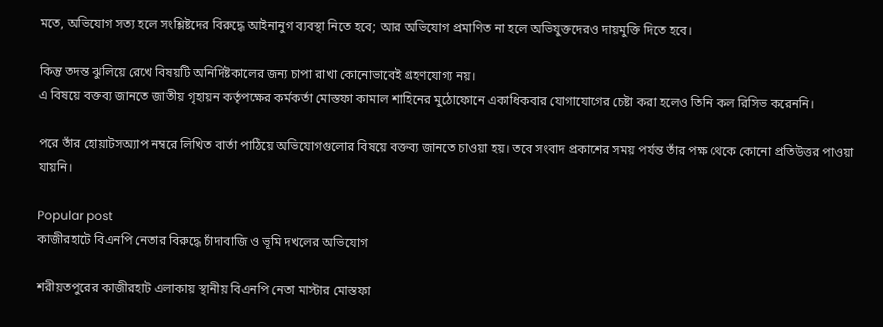মতে, অভিযোগ সত্য হলে সংশ্লিষ্টদের বিরুদ্ধে আইনানুগ ব্যবস্থা নিতে হবে; আর অভিযোগ প্রমাণিত না হলে অভিযুক্তদেরও দায়মুক্তি দিতে হবে।

কিন্তু তদন্ত ঝুলিয়ে রেখে বিষয়টি অনির্দিষ্টকালের জন্য চাপা রাখা কোনোভাবেই গ্রহণযোগ্য নয়।
এ বিষয়ে বক্তব্য জানতে জাতীয় গৃহায়ন কর্তৃপক্ষের কর্মকর্তা মোস্তফা কামাল শাহিনের মুঠোফোনে একাধিকবার যোগাযোগের চেষ্টা করা হলেও তিনি কল রিসিভ করেননি।

পরে তাঁর হোয়াটসঅ্যাপ নম্বরে লিখিত বার্তা পাঠিয়ে অভিযোগগুলোর বিষয়ে বক্তব্য জানতে চাওয়া হয়। তবে সংবাদ প্রকাশের সময় পর্যন্ত তাঁর পক্ষ থেকে কোনো প্রতিউত্তর পাওয়া যায়নি।

Popular post
কাজীরহাটে বিএনপি নেতার বিরুদ্ধে চাঁদাবাজি ও ভূমি দখলের অভিযোগ

শরীয়তপুরের কাজীরহাট এলাকায় স্থানীয় বিএনপি নেতা মাস্টার মোস্তফা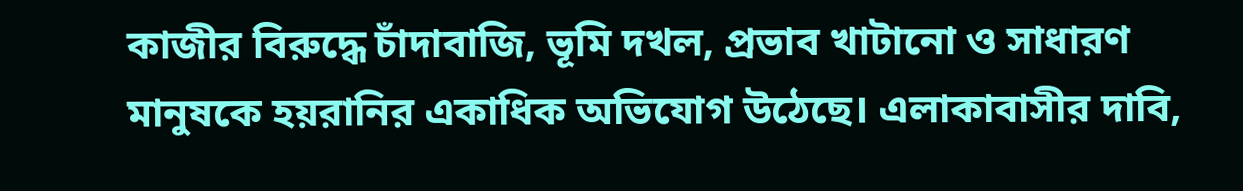কাজীর বিরুদ্ধে চাঁদাবাজি, ভূমি দখল, প্রভাব খাটানো ও সাধারণ মানুষকে হয়রানির একাধিক অভিযোগ উঠেছে। এলাকাবাসীর দাবি,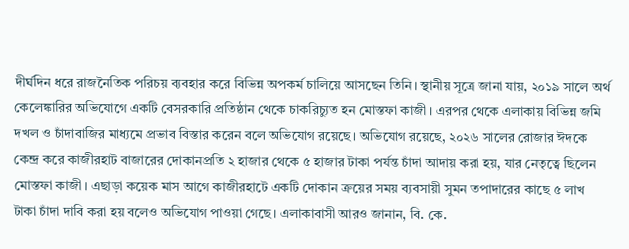দীর্ঘদিন ধরে রাজনৈতিক পরিচয় ব্যবহার করে বিভিন্ন অপকর্ম চালিয়ে আসছেন তিনি। স্থানীয় সূত্রে জানা যায়, ২০১৯ সালে অর্থ কেলেঙ্কারির অভিযোগে একটি বেসরকারি প্রতিষ্ঠান থেকে চাকরিচ্যুত হন মোস্তফা কাজী। এরপর থেকে এলাকায় বিভিন্ন জমি দখল ও চাঁদাবাজির মাধ্যমে প্রভাব বিস্তার করেন বলে অভিযোগ রয়েছে। অভিযোগ রয়েছে, ২০২৬ সালের রোজার ঈদকে কেন্দ্র করে কাজীরহাট বাজারের দোকানপ্রতি ২ হাজার থেকে ৫ হাজার টাকা পর্যন্ত চাঁদা আদায় করা হয়, যার নেতৃত্বে ছিলেন মোস্তফা কাজী। এছাড়া কয়েক মাস আগে কাজীরহাটে একটি দোকান ক্রয়ের সময় ব্যবসায়ী সুমন তপাদারের কাছে ৫ লাখ টাকা চাঁদা দাবি করা হয় বলেও অভিযোগ পাওয়া গেছে। এলাকাবাসী আরও জানান, বি. কে.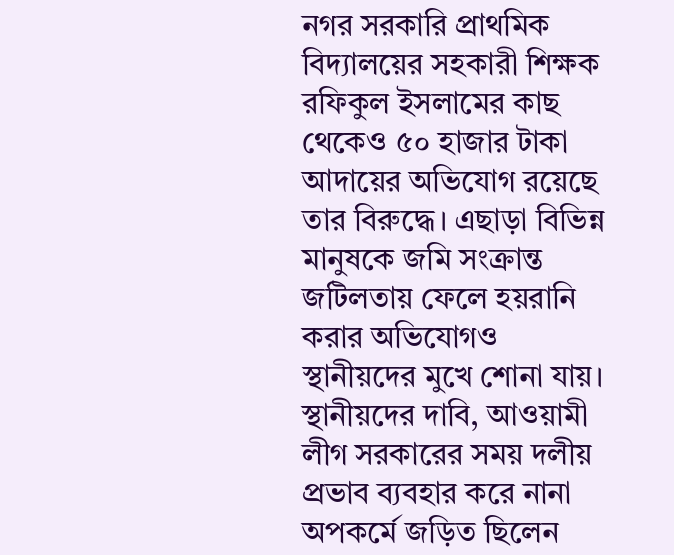নগর সরকারি প্রাথমিক বিদ্যালয়ের সহকারী শিক্ষক রফিকুল ইসলামের কাছ থেকেও ৫০ হাজার টাকা আদায়ের অভিযোগ রয়েছে তার বিরুদ্ধে। এছাড়া বিভিন্ন মানুষকে জমি সংক্রান্ত জটিলতায় ফেলে হয়রানি করার অভিযোগও স্থানীয়দের মুখে শোনা যায়। স্থানীয়দের দাবি, আওয়ামী লীগ সরকারের সময় দলীয় প্রভাব ব্যবহার করে নানা অপকর্মে জড়িত ছিলেন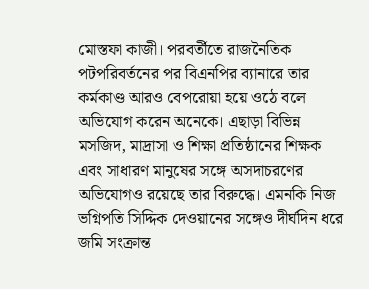মোস্তফা কাজী। পরবর্তীতে রাজনৈতিক পটপরিবর্তনের পর বিএনপির ব্যানারে তার কর্মকাণ্ড আরও বেপরোয়া হয়ে ওঠে বলে অভিযোগ করেন অনেকে। এছাড়া বিভিন্ন মসজিদ, মাদ্রাসা ও শিক্ষা প্রতিষ্ঠানের শিক্ষক এবং সাধারণ মানুষের সঙ্গে অসদাচরণের অভিযোগও রয়েছে তার বিরুদ্ধে। এমনকি নিজ ভগ্নিপতি সিদ্দিক দেওয়ানের সঙ্গেও দীর্ঘদিন ধরে জমি সংক্রান্ত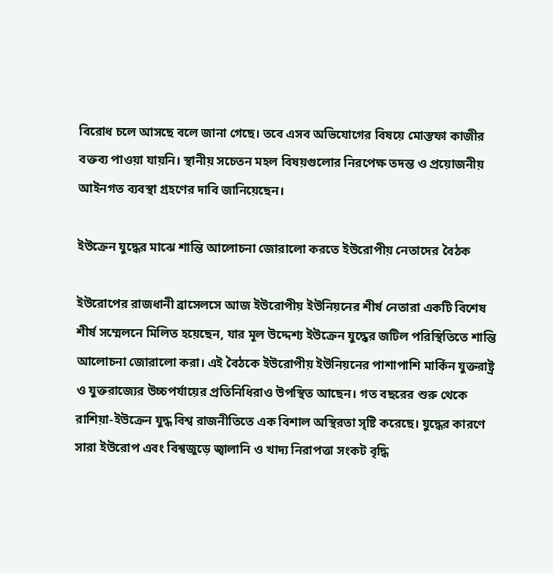বিরোধ চলে আসছে বলে জানা গেছে। তবে এসব অভিযোগের বিষয়ে মোস্তফা কাজীর বক্তব্য পাওয়া যায়নি। স্থানীয় সচেতন মহল বিষয়গুলোর নিরপেক্ষ তদন্ত ও প্রয়োজনীয় আইনগত ব্যবস্থা গ্রহণের দাবি জানিয়েছেন।

ইউক্রেন যুদ্ধের মাঝে শান্তি আলোচনা জোরালো করতে ইউরোপীয় নেতাদের বৈঠক

ইউরোপের রাজধানী ব্রাসেলসে আজ ইউরোপীয় ইউনিয়নের শীর্ষ নেতারা একটি বিশেষ শীর্ষ সম্মেলনে মিলিত হয়েছেন, যার মূল উদ্দেশ্য ইউক্রেন যুদ্ধের জটিল পরিস্থিতিতে শান্তি আলোচনা জোরালো করা। এই বৈঠকে ইউরোপীয় ইউনিয়নের পাশাপাশি মার্কিন যুক্তরাষ্ট্র ও যুক্তরাজ্যের উচ্চপর্যায়ের প্রতিনিধিরাও উপস্থিত আছেন। গত বছরের শুরু থেকে রাশিয়া-ইউক্রেন যুদ্ধ বিশ্ব রাজনীতিতে এক বিশাল অস্থিরতা সৃষ্টি করেছে। যুদ্ধের কারণে সারা ইউরোপ এবং বিশ্বজুড়ে জ্বালানি ও খাদ্য নিরাপত্তা সংকট বৃদ্ধি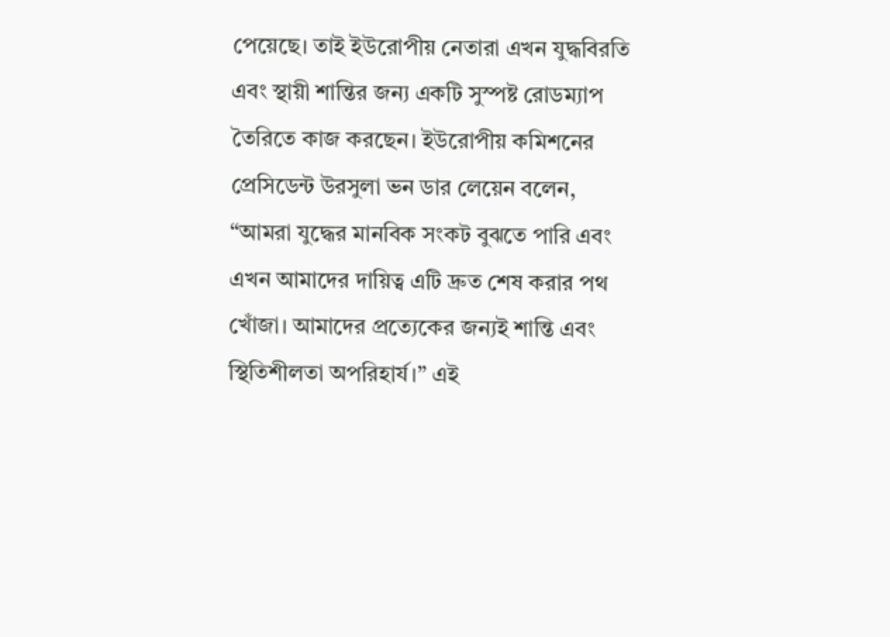পেয়েছে। তাই ইউরোপীয় নেতারা এখন যুদ্ধবিরতি এবং স্থায়ী শান্তির জন্য একটি সুস্পষ্ট রোডম্যাপ তৈরিতে কাজ করছেন। ইউরোপীয় কমিশনের প্রেসিডেন্ট উরসুলা ভন ডার লেয়েন বলেন, “আমরা যুদ্ধের মানবিক সংকট বুঝতে পারি এবং এখন আমাদের দায়িত্ব এটি দ্রুত শেষ করার পথ খোঁজা। আমাদের প্রত্যেকের জন্যই শান্তি এবং স্থিতিশীলতা অপরিহার্য।” এই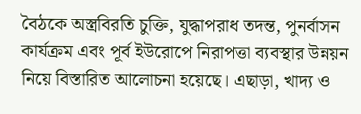বৈঠকে অস্ত্রবিরতি চুক্তি, যুদ্ধাপরাধ তদন্ত, পুনর্বাসন কার্যক্রম এবং পূর্ব ইউরোপে নিরাপত্তা ব্যবস্থার উন্নয়ন নিয়ে বিস্তারিত আলোচনা হয়েছে। এছাড়া, খাদ্য ও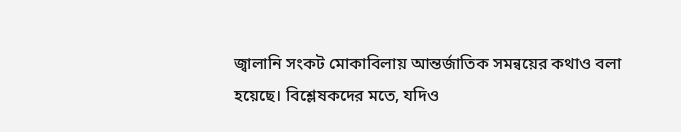জ্বালানি সংকট মোকাবিলায় আন্তর্জাতিক সমন্বয়ের কথাও বলা হয়েছে। বিশ্লেষকদের মতে, যদিও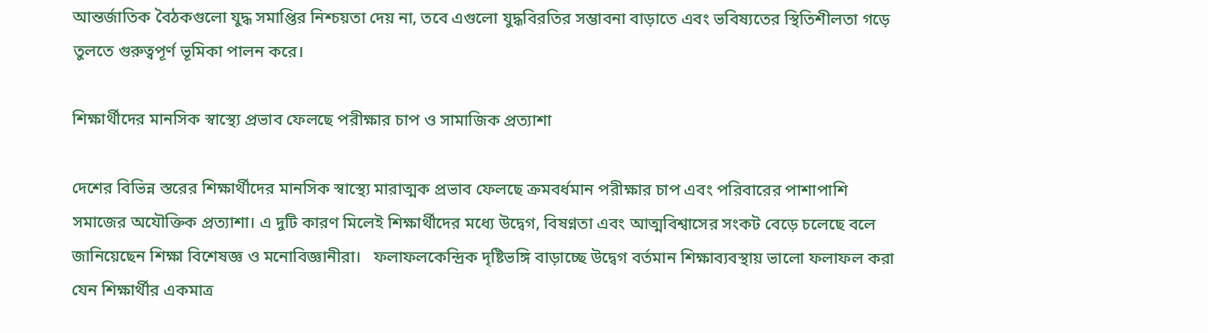আন্তর্জাতিক বৈঠকগুলো যুদ্ধ সমাপ্তির নিশ্চয়তা দেয় না, তবে এগুলো যুদ্ধবিরতির সম্ভাবনা বাড়াতে এবং ভবিষ্যতের স্থিতিশীলতা গড়ে তুলতে গুরুত্বপূর্ণ ভূমিকা পালন করে।

শিক্ষার্থীদের মানসিক স্বাস্থ্যে প্রভাব ফেলছে পরীক্ষার চাপ ও সামাজিক প্রত্যাশা

দেশের বিভিন্ন স্তরের শিক্ষার্থীদের মানসিক স্বাস্থ্যে মারাত্মক প্রভাব ফেলছে ক্রমবর্ধমান পরীক্ষার চাপ এবং পরিবারের পাশাপাশি সমাজের অযৌক্তিক প্রত্যাশা। এ দুটি কারণ মিলেই শিক্ষার্থীদের মধ্যে উদ্বেগ, বিষণ্নতা এবং আত্মবিশ্বাসের সংকট বেড়ে চলেছে বলে জানিয়েছেন শিক্ষা বিশেষজ্ঞ ও মনোবিজ্ঞানীরা।   ফলাফলকেন্দ্রিক দৃষ্টিভঙ্গি বাড়াচ্ছে উদ্বেগ বর্তমান শিক্ষাব্যবস্থায় ভালো ফলাফল করা যেন শিক্ষার্থীর একমাত্র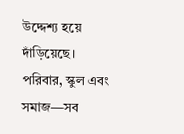উদ্দেশ্য হয়ে দাঁড়িয়েছে। পরিবার, স্কুল এবং সমাজ—সব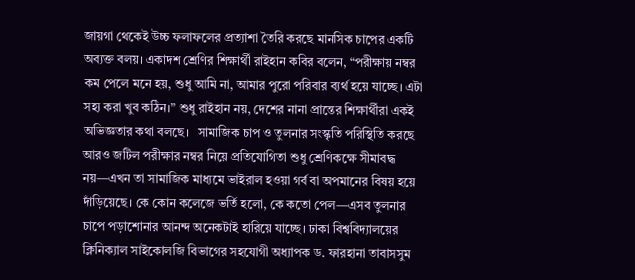জায়গা থেকেই উচ্চ ফলাফলের প্রত্যাশা তৈরি করছে মানসিক চাপের একটি অব্যক্ত বলয়। একাদশ শ্রেণির শিক্ষার্থী রাইহান কবির বলেন, “পরীক্ষায় নম্বর কম পেলে মনে হয়, শুধু আমি না, আমার পুরো পরিবার ব্যর্থ হয়ে যাচ্ছে। এটা সহ্য করা খুব কঠিন।” শুধু রাইহান নয়, দেশের নানা প্রান্তের শিক্ষার্থীরা একই অভিজ্ঞতার কথা বলছে।   সামাজিক চাপ ও তুলনার সংস্কৃতি পরিস্থিতি করছে আরও জটিল পরীক্ষার নম্বর নিয়ে প্রতিযোগিতা শুধু শ্রেণিকক্ষে সীমাবদ্ধ নয়—এখন তা সামাজিক মাধ্যমে ভাইরাল হওয়া গর্ব বা অপমানের বিষয় হয়ে দাঁড়িয়েছে। কে কোন কলেজে ভর্তি হলো, কে কতো পেল—এসব তুলনার চাপে পড়াশোনার আনন্দ অনেকটাই হারিয়ে যাচ্ছে। ঢাকা বিশ্ববিদ্যালয়ের ক্লিনিক্যাল সাইকোলজি বিভাগের সহযোগী অধ্যাপক ড. ফারহানা তাবাসসুম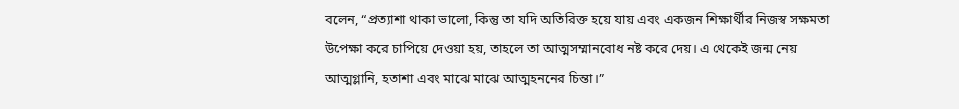বলেন, “প্রত্যাশা থাকা ভালো, কিন্তু তা যদি অতিরিক্ত হয়ে যায় এবং একজন শিক্ষার্থীর নিজস্ব সক্ষমতা উপেক্ষা করে চাপিয়ে দেওয়া হয়, তাহলে তা আত্মসম্মানবোধ নষ্ট করে দেয়। এ থেকেই জন্ম নেয় আত্মগ্লানি, হতাশা এবং মাঝে মাঝে আত্মহননের চিন্তা।”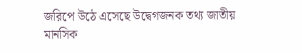জরিপে উঠে এসেছে উদ্বেগজনক তথ্য জাতীয় মানসিক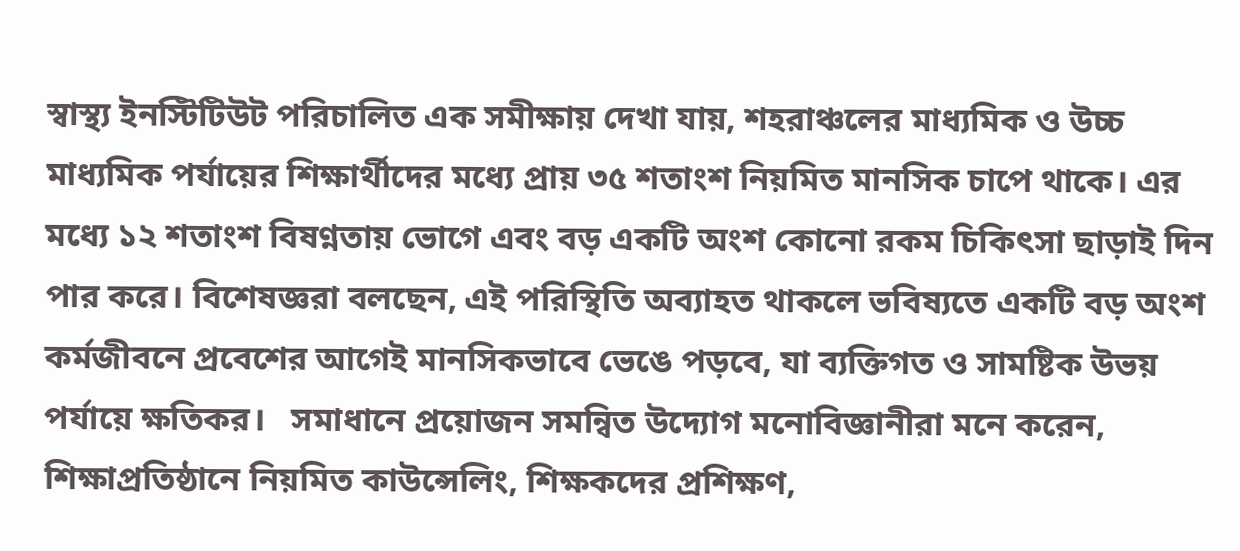স্বাস্থ্য ইনস্টিটিউট পরিচালিত এক সমীক্ষায় দেখা যায়, শহরাঞ্চলের মাধ্যমিক ও উচ্চ মাধ্যমিক পর্যায়ের শিক্ষার্থীদের মধ্যে প্রায় ৩৫ শতাংশ নিয়মিত মানসিক চাপে থাকে। এর মধ্যে ১২ শতাংশ বিষণ্নতায় ভোগে এবং বড় একটি অংশ কোনো রকম চিকিৎসা ছাড়াই দিন পার করে। বিশেষজ্ঞরা বলছেন, এই পরিস্থিতি অব্যাহত থাকলে ভবিষ্যতে একটি বড় অংশ কর্মজীবনে প্রবেশের আগেই মানসিকভাবে ভেঙে পড়বে, যা ব্যক্তিগত ও সামষ্টিক উভয় পর্যায়ে ক্ষতিকর।   সমাধানে প্রয়োজন সমন্বিত উদ্যোগ মনোবিজ্ঞানীরা মনে করেন, শিক্ষাপ্রতিষ্ঠানে নিয়মিত কাউন্সেলিং, শিক্ষকদের প্রশিক্ষণ,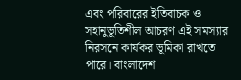এবং পরিবারের ইতিবাচক ও সহানুভূতিশীল আচরণ এই সমস্যার নিরসনে কার্যকর ভূমিকা রাখতে পারে। বাংলাদেশ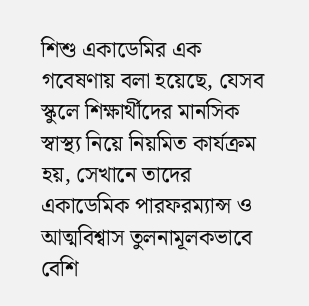শিশু একাডেমির এক গবেষণায় বলা হয়েছে, যেসব স্কুলে শিক্ষার্থীদের মানসিক স্বাস্থ্য নিয়ে নিয়মিত কার্যক্রম হয়, সেখানে তাদের একাডেমিক পারফরম্যান্স ও আত্মবিশ্বাস তুলনামূলকভাবে বেশি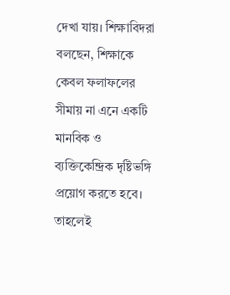দেখা যায়। শিক্ষাবিদরা বলছেন, শিক্ষাকে কেবল ফলাফলের সীমায় না এনে একটি মানবিক ও ব্যক্তিকেন্দ্রিক দৃষ্টিভঙ্গি প্রয়োগ করতে হবে। তাহলেই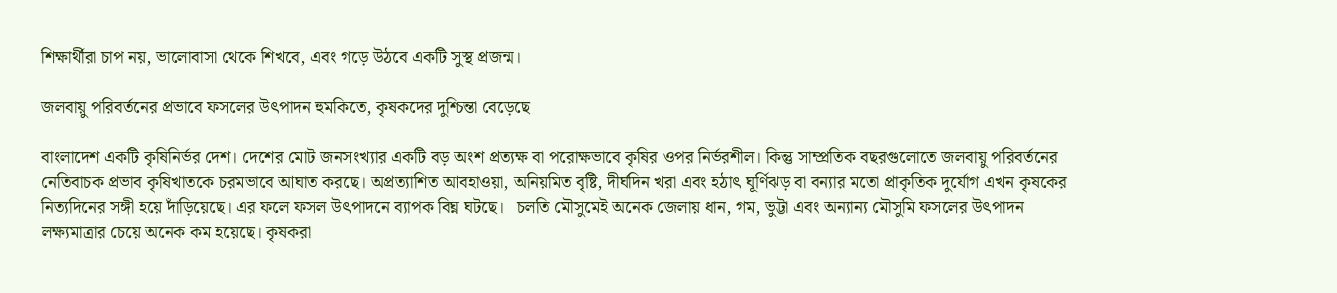শিক্ষার্থীরা চাপ নয়, ভালোবাসা থেকে শিখবে, এবং গড়ে উঠবে একটি সুস্থ প্রজন্ম।

জলবায়ু পরিবর্তনের প্রভাবে ফসলের উৎপাদন হুমকিতে, কৃষকদের দুশ্চিন্তা বেড়েছে

বাংলাদেশ একটি কৃষিনির্ভর দেশ। দেশের মোট জনসংখ্যার একটি বড় অংশ প্রত্যক্ষ বা পরোক্ষভাবে কৃষির ওপর নির্ভরশীল। কিন্তু সাম্প্রতিক বছরগুলোতে জলবায়ু পরিবর্তনের নেতিবাচক প্রভাব কৃষিখাতকে চরমভাবে আঘাত করছে। অপ্রত্যাশিত আবহাওয়া, অনিয়মিত বৃষ্টি, দীর্ঘদিন খরা এবং হঠাৎ ঘূর্ণিঝড় বা বন্যার মতো প্রাকৃতিক দুর্যোগ এখন কৃষকের নিত্যদিনের সঙ্গী হয়ে দাঁড়িয়েছে। এর ফলে ফসল উৎপাদনে ব্যাপক বিঘ্ন ঘটছে।   চলতি মৌসুমেই অনেক জেলায় ধান, গম, ভুট্টা এবং অন্যান্য মৌসুমি ফসলের উৎপাদন লক্ষ্যমাত্রার চেয়ে অনেক কম হয়েছে। কৃষকরা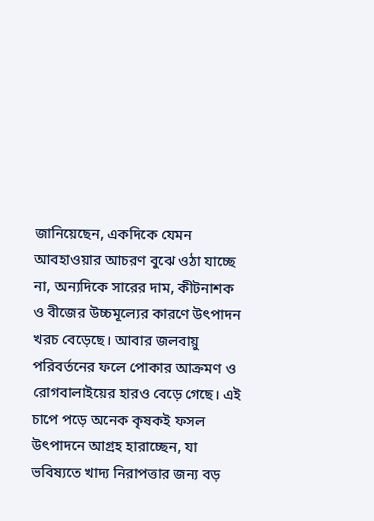জানিয়েছেন, একদিকে যেমন আবহাওয়ার আচরণ বুঝে ওঠা যাচ্ছে না, অন্যদিকে সারের দাম, কীটনাশক ও বীজের উচ্চমূল্যের কারণে উৎপাদন খরচ বেড়েছে। আবার জলবায়ু পরিবর্তনের ফলে পোকার আক্রমণ ও রোগবালাইয়ের হারও বেড়ে গেছে। এই চাপে পড়ে অনেক কৃষকই ফসল উৎপাদনে আগ্রহ হারাচ্ছেন, যা ভবিষ্যতে খাদ্য নিরাপত্তার জন্য বড়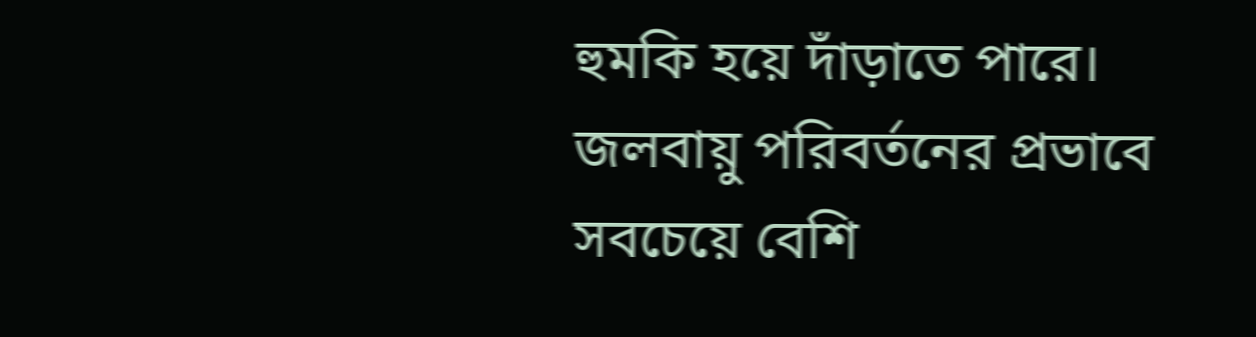হুমকি হয়ে দাঁড়াতে পারে।   জলবায়ু পরিবর্তনের প্রভাবে সবচেয়ে বেশি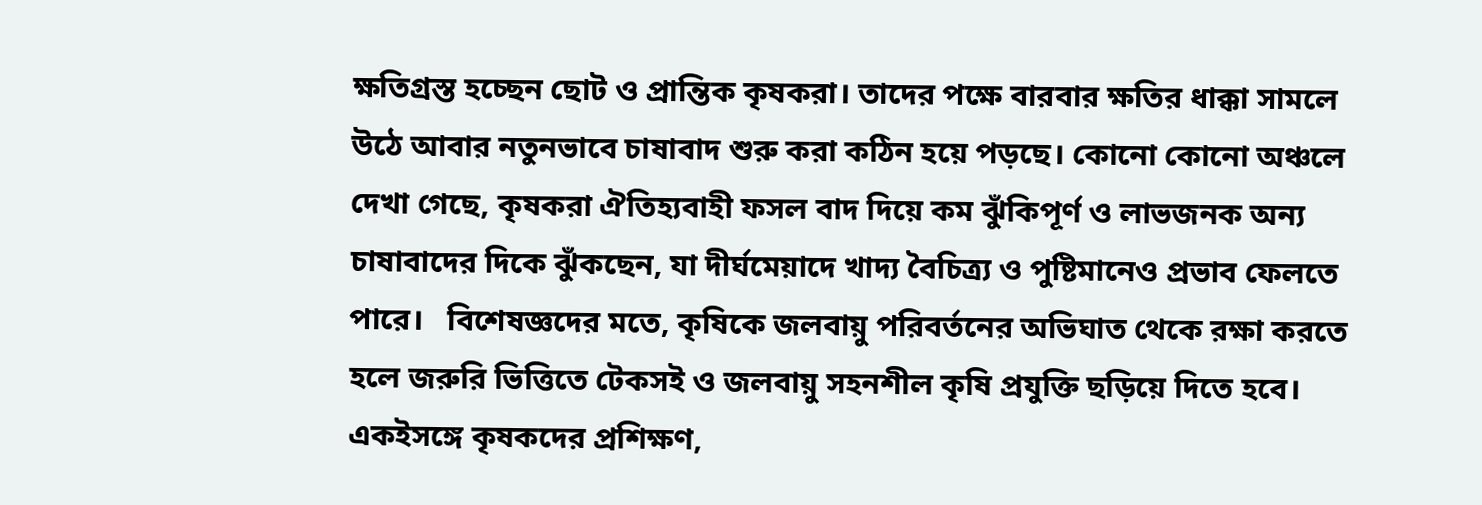ক্ষতিগ্রস্ত হচ্ছেন ছোট ও প্রান্তিক কৃষকরা। তাদের পক্ষে বারবার ক্ষতির ধাক্কা সামলে উঠে আবার নতুনভাবে চাষাবাদ শুরু করা কঠিন হয়ে পড়ছে। কোনো কোনো অঞ্চলে দেখা গেছে, কৃষকরা ঐতিহ্যবাহী ফসল বাদ দিয়ে কম ঝুঁকিপূর্ণ ও লাভজনক অন্য চাষাবাদের দিকে ঝুঁকছেন, যা দীর্ঘমেয়াদে খাদ্য বৈচিত্র্য ও পুষ্টিমানেও প্রভাব ফেলতে পারে।   বিশেষজ্ঞদের মতে, কৃষিকে জলবায়ু পরিবর্তনের অভিঘাত থেকে রক্ষা করতে হলে জরুরি ভিত্তিতে টেকসই ও জলবায়ু সহনশীল কৃষি প্রযুক্তি ছড়িয়ে দিতে হবে। একইসঙ্গে কৃষকদের প্রশিক্ষণ,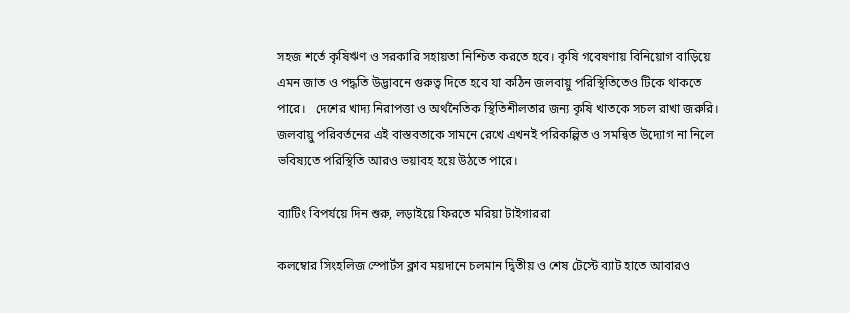সহজ শর্তে কৃষিঋণ ও সরকারি সহায়তা নিশ্চিত করতে হবে। কৃষি গবেষণায় বিনিয়োগ বাড়িয়ে এমন জাত ও পদ্ধতি উদ্ভাবনে গুরুত্ব দিতে হবে যা কঠিন জলবায়ু পরিস্থিতিতেও টিকে থাকতে পারে।   দেশের খাদ্য নিরাপত্তা ও অর্থনৈতিক স্থিতিশীলতার জন্য কৃষি খাতকে সচল রাখা জরুরি। জলবায়ু পরিবর্তনের এই বাস্তবতাকে সামনে রেখে এখনই পরিকল্পিত ও সমন্বিত উদ্যোগ না নিলে ভবিষ্যতে পরিস্থিতি আরও ভয়াবহ হয়ে উঠতে পারে।

ব্যাটিং বিপর্যয়ে দিন শুরু, লড়াইয়ে ফিরতে মরিয়া টাইগাররা

কলম্বোর সিংহলিজ স্পোর্টস ক্লাব ময়দানে চলমান দ্বিতীয় ও শেষ টেস্টে ব্যাট হাতে আবারও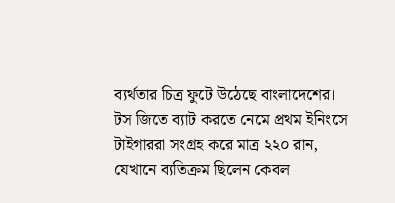ব্যর্থতার চিত্র ফুটে উঠেছে বাংলাদেশের। টস জিতে ব্যাট করতে নেমে প্রথম ইনিংসে টাইগাররা সংগ্রহ করে মাত্র ২২০ রান, যেখানে ব্যতিক্রম ছিলেন কেবল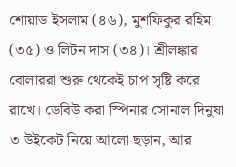শোয়াড ইসলাম (৪৬), মুশফিকুর রহিম (৩৫) ও লিটন দাস (৩৪)। শ্রীলঙ্কার বোলাররা শুরু থেকেই চাপ সৃষ্টি করে রাখে। ডেবিউ করা স্পিনার সোনাল দিনুষা ৩ উইকেট নিয়ে আলো ছড়ান, আর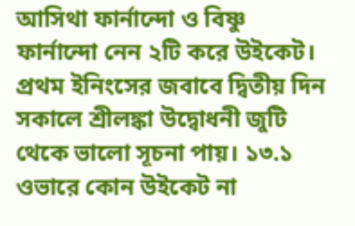আসিথা ফার্নান্দো ও বিষ্ণু ফার্নান্দো নেন ২টি করে উইকেট। প্রথম ইনিংসের জবাবে দ্বিতীয় দিন সকালে শ্রীলঙ্কা উদ্বোধনী জুটি থেকে ভালো সূচনা পায়। ১৩.১ ওভারে কোন উইকেট না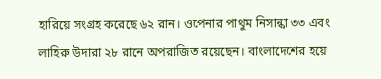হারিয়ে সংগ্রহ করেছে ৬২ রান। ওপেনার পাথুম নিসান্কা ৩৩ এবং লাহিরু উদারা ২৮ রানে অপরাজিত রয়েছেন। বাংলাদেশের হয়ে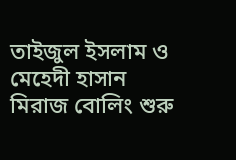তাইজুল ইসলাম ও মেহেদী হাসান মিরাজ বোলিং শুরু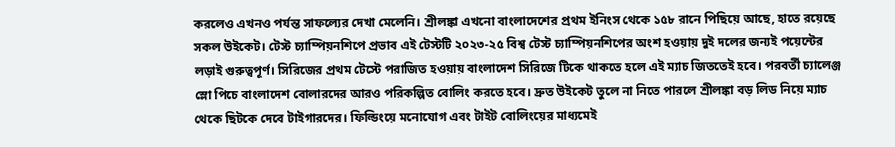করলেও এখনও পর্যন্ত সাফল্যের দেখা মেলেনি। শ্রীলঙ্কা এখনো বাংলাদেশের প্রথম ইনিংস থেকে ১৫৮ রানে পিছিয়ে আছে, হাতে রয়েছে সকল উইকেট। টেস্ট চ্যাম্পিয়নশিপে প্রভাব এই টেস্টটি ২০২৩-২৫ বিশ্ব টেস্ট চ্যাম্পিয়নশিপের অংশ হওয়ায় দুই দলের জন্যই পয়েন্টের লড়াই গুরুত্বপূর্ণ। সিরিজের প্রথম টেস্টে পরাজিত হওয়ায় বাংলাদেশ সিরিজে টিকে থাকতে হলে এই ম্যাচ জিততেই হবে। পরবর্তী চ্যালেঞ্জ স্লো পিচে বাংলাদেশ বোলারদের আরও পরিকল্পিত বোলিং করতে হবে। দ্রুত উইকেট তুলে না নিতে পারলে শ্রীলঙ্কা বড় লিড নিয়ে ম্যাচ থেকে ছিটকে দেবে টাইগারদের। ফিল্ডিংয়ে মনোযোগ এবং টাইট বোলিংয়ের মাধ্যমেই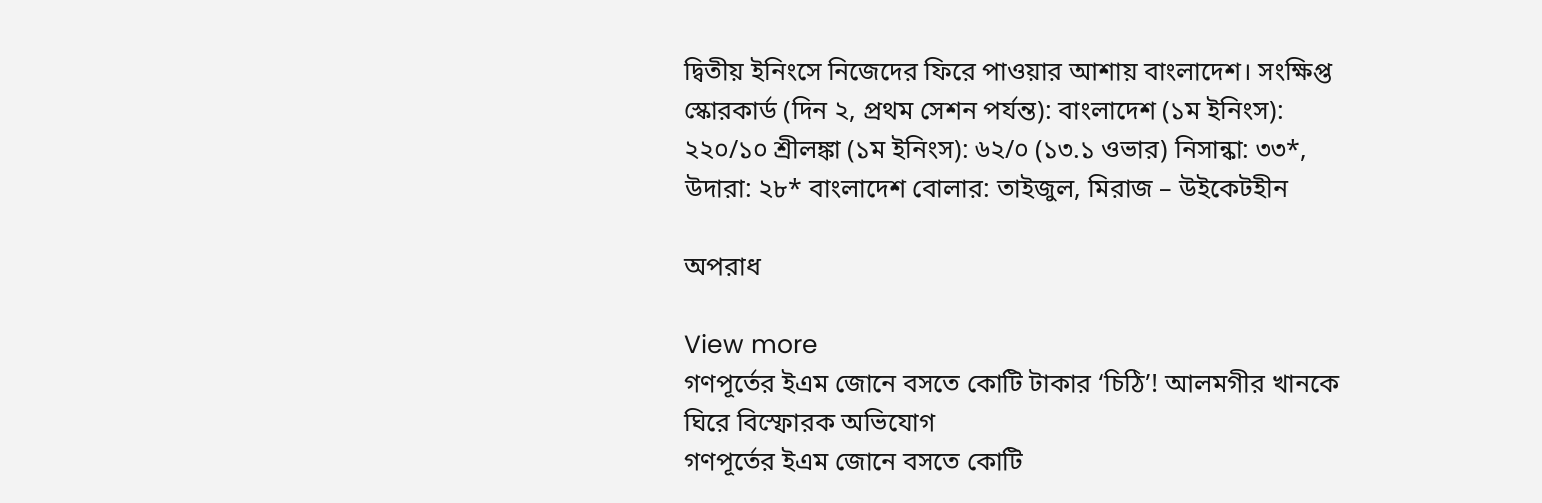দ্বিতীয় ইনিংসে নিজেদের ফিরে পাওয়ার আশায় বাংলাদেশ। সংক্ষিপ্ত স্কোরকার্ড (দিন ২, প্রথম সেশন পর্যন্ত): বাংলাদেশ (১ম ইনিংস): ২২০/১০ শ্রীলঙ্কা (১ম ইনিংস): ৬২/০ (১৩.১ ওভার) নিসান্কা: ৩৩*, উদারা: ২৮* বাংলাদেশ বোলার: তাইজুল, মিরাজ – উইকেটহীন

অপরাধ

View more
গণপূর্তের ইএম জোনে বসতে কোটি টাকার ‘চিঠি’! আলমগীর খানকে ঘিরে বিস্ফোরক অভিযোগ
গণপূর্তের ইএম জোনে বসতে কোটি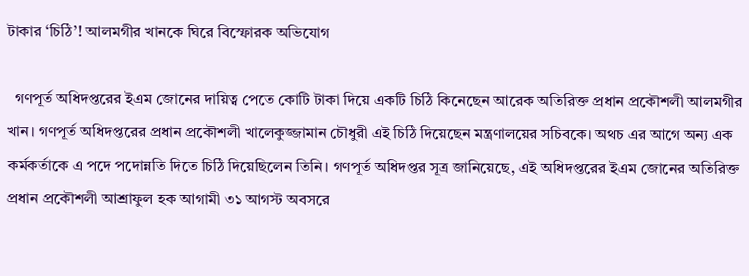টাকার ‘চিঠি’! আলমগীর খানকে ঘিরে বিস্ফোরক অভিযোগ

  গণপূর্ত অধিদপ্তরের ইএম জোনের দায়িত্ব পেতে কোটি টাকা দিয়ে একটি চিঠি কিনেছেন আরেক অতিরিক্ত প্রধান প্রকৌশলী আলমগীর খান। গণপূর্ত অধিদপ্তরের প্রধান প্রকৌশলী খালেকুজ্জামান চৌধুরী এই চিঠি দিয়েছেন মন্ত্রণালয়ের সচিবকে। অথচ এর আগে অন্য এক কর্মকর্তাকে এ পদে পদোন্নতি দিতে চিঠি দিয়েছিলেন তিনি। গণপূর্ত অধিদপ্তর সূত্র জানিয়েছে, এই অধিদপ্তরের ইএম জোনের অতিরিক্ত প্রধান প্রকৌশলী আশ্রাফুল হক আগামী ৩১ আগস্ট অবসরে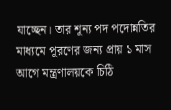যাচ্ছেন। তার শূন্য পদ পদোন্নতির মাধ্যমে পূরণের জন্য প্রায় ১ মাস আগে মন্ত্রণালয়কে চিঠি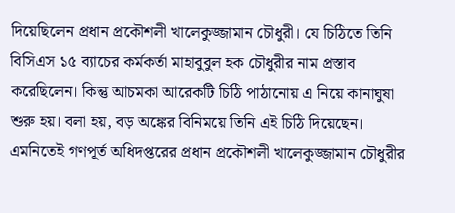দিয়েছিলেন প্রধান প্রকৌশলী খালেকুজ্জামান চৌধুরী। যে চিঠিতে তিনি বিসিএস ১৫ ব্যাচের কর্মকর্তা মাহাবুবুল হক চৌধুরীর নাম প্রস্তাব করেছিলেন। কিন্তু আচমকা আরেকটি চিঠি পাঠানোয় এ নিয়ে কানাঘুষা শুরু হয়। বলা হয়, বড় অঙ্কের বিনিময়ে তিনি এই চিঠি দিয়েছেন। এমনিতেই গণপূর্ত অধিদপ্তরের প্রধান প্রকৌশলী খালেকুজ্জামান চৌধুরীর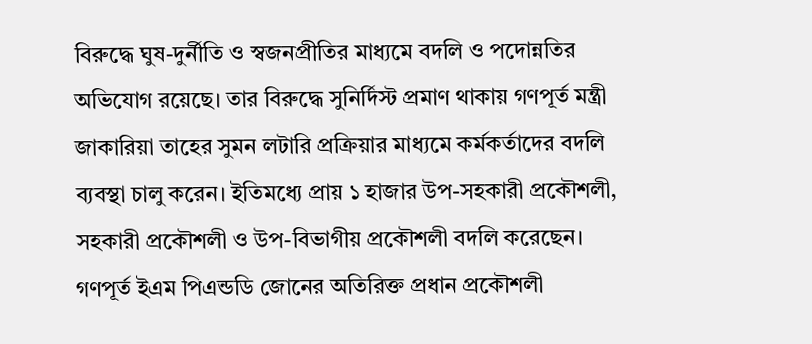বিরুদ্ধে ঘুষ-দুর্নীতি ও স্বজনপ্রীতির মাধ্যমে বদলি ও পদোন্নতির অভিযোগ রয়েছে। তার বিরুদ্ধে সুনির্দিস্ট প্রমাণ থাকায় গণপূর্ত মন্ত্রী জাকারিয়া তাহের সুমন লটারি প্রক্রিয়ার মাধ্যমে কর্মকর্তাদের বদলি ব্যবস্থা চালু করেন। ইতিমধ্যে প্রায় ১ হাজার উপ-সহকারী প্রকৌশলী, সহকারী প্রকৌশলী ও উপ-বিভাগীয় প্রকৌশলী বদলি করেছেন। গণপূর্ত ইএম পিএন্ডডি জোনের অতিরিক্ত প্রধান প্রকৌশলী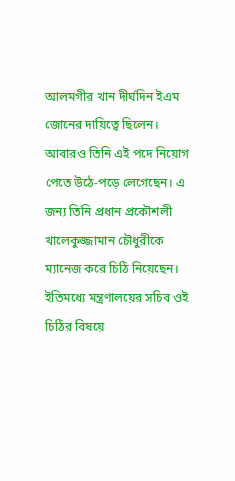আলমগীর খান দীর্ঘদিন ইএম জোনের দায়িত্বে ছিলেন। আবারও তিনি এই পদে নিয়োগ পেতে উঠে-পড়ে লেগেছেন। এ জন্য তিনি প্রধান প্রকৌশলী খালেকুজ্জামান চৌধুরীকে ম্যানেজ করে চিঠি নিয়েছেন। ইতিমধ্যে মন্ত্রণালয়ের সচিব ওই চিঠির বিষয়ে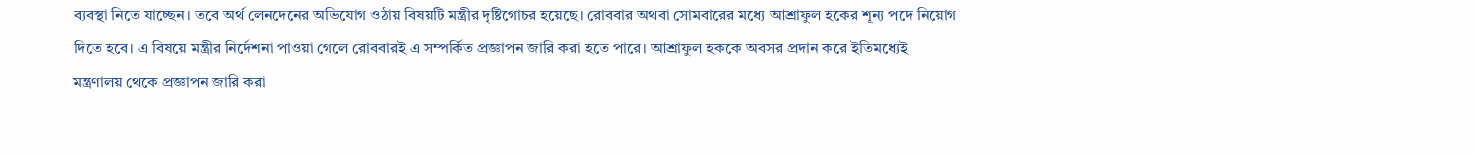ব্যবস্থা নিতে যাচ্ছেন। তবে অর্থ লেনদেনের অভিযোগ ওঠায় বিষয়টি মন্ত্রীর দৃষ্টিগোচর হয়েছে। রোববার অথবা সোমবারের মধ্যে আশ্রাফুল হকের শূন্য পদে নিয়োগ দিতে হবে। এ বিষয়ে মন্ত্রীর নির্দেশনা পাওয়া গেলে রোববারই এ সম্পর্কিত প্রজ্ঞাপন জারি করা হতে পারে। আশ্রাফুল হককে অবসর প্রদান করে ইতিমধ্যেই মন্ত্রণালয় থেকে প্রজ্ঞাপন জারি করা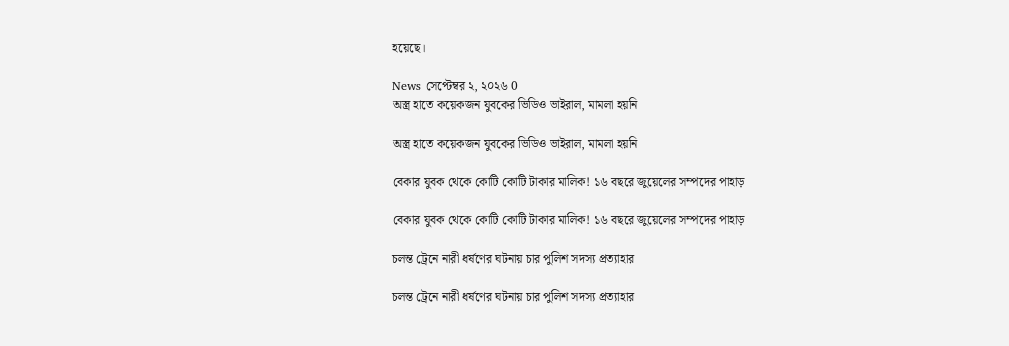হয়েছে।

News সেপ্টেম্বর ২, ২০২৬ 0
অস্ত্র হাতে কয়েকজন যুবকের ভিডিও ভাইরাল, মামলা হয়নি

অস্ত্র হাতে কয়েকজন যুবকের ভিডিও ভাইরাল, মামলা হয়নি

বেকার যুবক থেকে কোটি কোটি টাকার মালিক! ১৬ বছরে জুয়েলের সম্পদের পাহাড়

বেকার যুবক থেকে কোটি কোটি টাকার মালিক! ১৬ বছরে জুয়েলের সম্পদের পাহাড়

চলন্ত ট্রেনে নারী ধর্ষণের ঘটনায় চার পুলিশ সদস্য প্রত্যাহার

চলন্ত ট্রেনে নারী ধর্ষণের ঘটনায় চার পুলিশ সদস্য প্রত্যাহার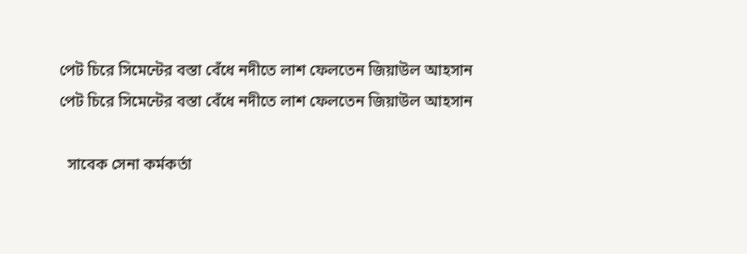পেট চিরে সিমেন্টের বস্তা বেঁধে নদীতে লাশ ফেলতেন জিয়াউল আহসান
পেট চিরে সিমেন্টের বস্তা বেঁধে নদীতে লাশ ফেলতেন জিয়াউল আহসান

  সাবেক সেনা কর্মকর্তা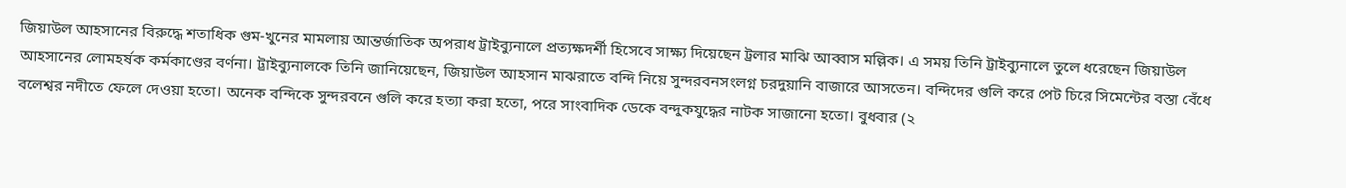জিয়াউল আহসানের বিরুদ্ধে শতাধিক গুম-খুনের মামলায় আন্তর্জাতিক অপরাধ ট্রাইব্যুনালে প্রত্যক্ষদর্শী হিসেবে সাক্ষ্য দিয়েছেন ট্রলার মাঝি আব্বাস মল্লিক। এ সময় তিনি ট্রাইব্যুনালে তুলে ধরেছেন জিয়াউল আহসানের লোমহর্ষক কর্মকাণ্ডের বর্ণনা। ট্রাইব্যুনালকে তিনি জানিয়েছেন, জিয়াউল আহসান মাঝরাতে বন্দি নিয়ে সুন্দরবনসংলগ্ন চরদুয়ানি বাজারে আসতেন। বন্দিদের গুলি করে পেট চিরে সিমেন্টের বস্তা বেঁধে বলেশ্বর নদীতে ফেলে দেওয়া হতো। অনেক বন্দিকে সুন্দরবনে গুলি করে হত্যা করা হতো, পরে সাংবাদিক ডেকে বন্দুকযুদ্ধের নাটক সাজানো হতো। বুধবার (২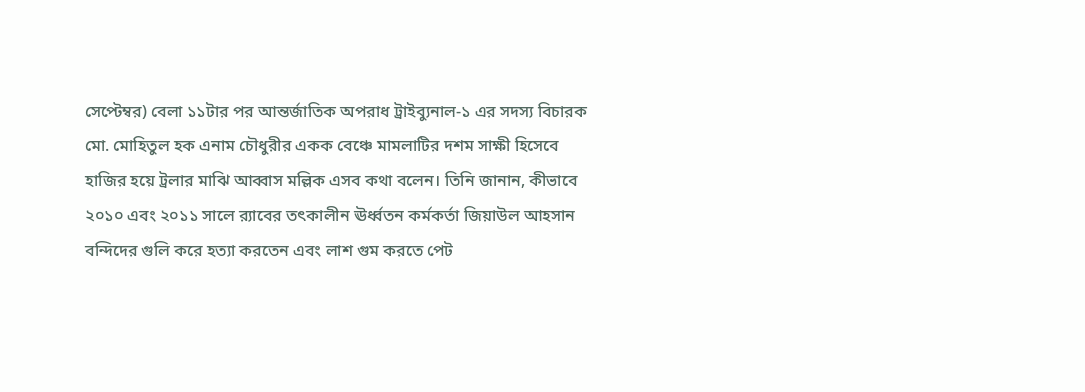সেপ্টেম্বর) বেলা ১১টার পর আন্তর্জাতিক অপরাধ ট্রাইব্যুনাল-১ এর সদস্য বিচারক মো. মোহিতুল হক এনাম চৌধুরীর একক বেঞ্চে মামলাটির দশম সাক্ষী হিসেবে হাজির হয়ে ট্রলার মাঝি আব্বাস মল্লিক এসব কথা বলেন। তিনি জানান, কীভাবে ২০১০ এবং ২০১১ সালে র‍্যাবের তৎকালীন ঊর্ধ্বতন কর্মকর্তা জিয়াউল আহসান বন্দিদের গুলি করে হত্যা করতেন এবং লাশ গুম করতে পেট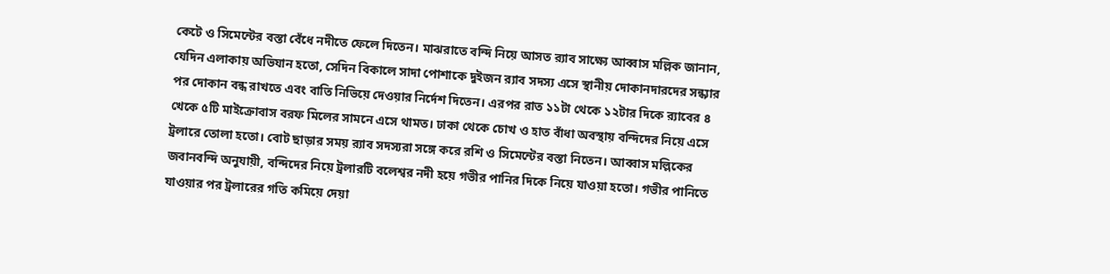কেটে ও সিমেন্টের বস্তা বেঁধে নদীতে ফেলে দিতেন। মাঝরাতে বন্দি নিয়ে আসত র‍্যাব সাক্ষ্যে আব্বাস মল্লিক জানান, যেদিন এলাকায় অভিযান হতো, সেদিন বিকালে সাদা পোশাকে দুইজন র‍্যাব সদস্য এসে স্থানীয় দোকানদারদের সন্ধ্যার পর দোকান বন্ধ রাখতে এবং বাতি নিভিয়ে দেওয়ার নির্দেশ দিতেন। এরপর রাত ১১টা থেকে ১২টার দিকে র‍্যাবের ৪ খেকে ৫টি মাইক্রোবাস বরফ মিলের সামনে এসে থামত। ঢাকা থেকে চোখ ও হাত বাঁধা অবস্থায় বন্দিদের নিয়ে এসে ট্রলারে তোলা হতো। বোট ছাড়ার সময় র‍্যাব সদস্যরা সঙ্গে করে রশি ও সিমেন্টের বস্তা নিতেন। আব্বাস মল্লিকের জবানবন্দি অনুযায়ী, বন্দিদের নিয়ে ট্রলারটি বলেশ্বর নদী হয়ে গভীর পানির দিকে নিয়ে যাওয়া হতো। গভীর পানিতে যাওয়ার পর ট্রলারের গতি কমিয়ে দেয়া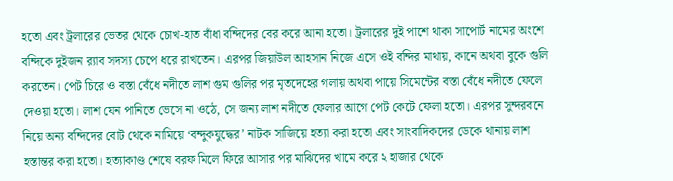হতো এবং ট্রলারের ভেতর থেকে চোখ-হাত বাঁধা বন্দিদের বের করে আনা হতো। ট্রলারের দুই পাশে থাকা সাপোর্ট নামের অংশে বন্দিকে দুইজন র‍্যাব সদস্য চেপে ধরে রাখতেন। এরপর জিয়াউল আহসান নিজে এসে ওই বন্দির মাথায়, কানে অথবা বুকে গুলি করতেন। পেট চিরে ও বস্তা বেঁধে নদীতে লাশ গুম গুলির পর মৃতদেহের গলায় অথবা পায়ে সিমেন্টের বস্তা বেঁধে নদীতে ফেলে দেওয়া হতো। লাশ যেন পানিতে ভেসে না ওঠে, সে জন্য লাশ নদীতে ফেলার আগে পেট কেটে ফেলা হতো। এরপর সুন্দরবনে নিয়ে অন্য বন্দিদের বোট থেকে নামিয়ে ‘বন্দুকযুদ্ধের’ নাটক সাজিয়ে হত্যা করা হতো এবং সাংবাদিকদের ডেকে থানায় লাশ হস্তান্তর করা হতো। হত্যাকাণ্ড শেষে বরফ মিলে ফিরে আসার পর মাঝিদের খামে করে ২ হাজার থেকে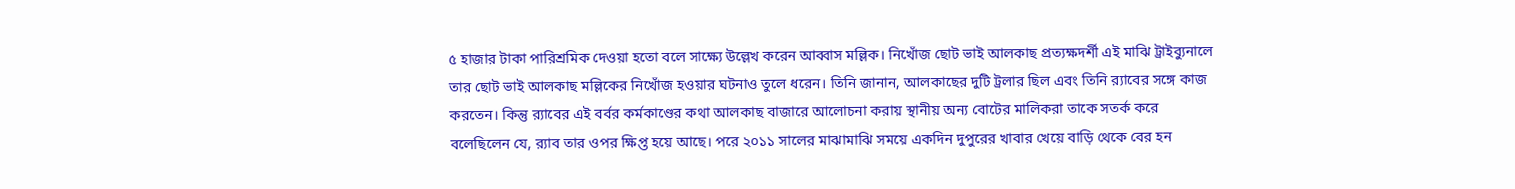৫ হাজার টাকা পারিশ্রমিক দেওয়া হতো বলে সাক্ষ্যে উল্লেখ করেন আব্বাস মল্লিক। নিখোঁজ ছোট ভাই আলকাছ প্রত্যক্ষদর্শী এই মাঝি ট্রাইব্যুনালে তার ছোট ভাই আলকাছ মল্লিকের নিখোঁজ হওয়ার ঘটনাও তুলে ধরেন। তিনি জানান, আলকাছের দুটি ট্রলার ছিল এবং তিনি র‍্যাবের সঙ্গে কাজ করতেন। কিন্তু র‍্যাবের এই বর্বর কর্মকাণ্ডের কথা আলকাছ বাজারে আলোচনা করায় স্থানীয় অন্য বোটের মালিকরা তাকে সতর্ক করে বলেছিলেন যে, র‍্যাব তার ওপর ক্ষিপ্ত হয়ে আছে। পরে ২০১১ সালের মাঝামাঝি সময়ে একদিন দুপুরের খাবার খেয়ে বাড়ি থেকে বের হন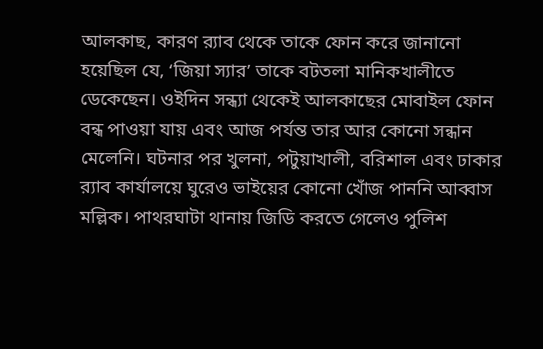আলকাছ, কারণ র‍্যাব থেকে তাকে ফোন করে জানানো হয়েছিল যে, ‘জিয়া স্যার’ তাকে বটতলা মানিকখালীতে ডেকেছেন। ওইদিন সন্ধ্যা থেকেই আলকাছের মোবাইল ফোন বন্ধ পাওয়া যায় এবং আজ পর্যন্ত তার আর কোনো সন্ধান মেলেনি। ঘটনার পর খুলনা, পটুয়াখালী, বরিশাল এবং ঢাকার র‍্যাব কার্যালয়ে ঘুরেও ভাইয়ের কোনো খোঁজ পাননি আব্বাস মল্লিক। পাথরঘাটা থানায় জিডি করতে গেলেও পুলিশ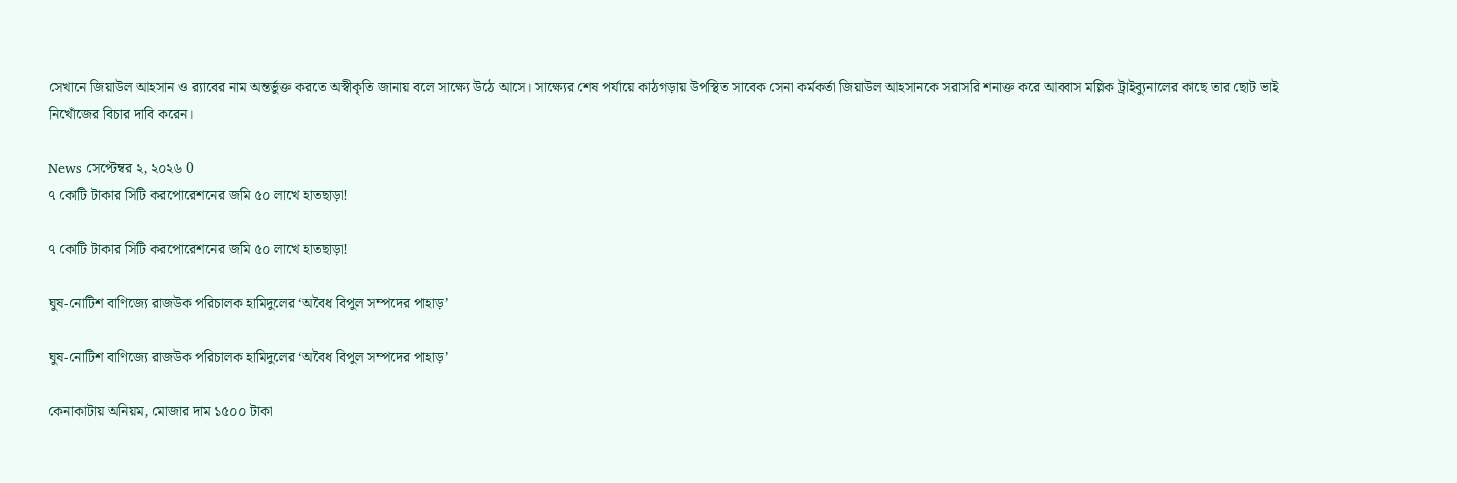সেখানে জিয়াউল আহসান ও র‍্যাবের নাম অন্তর্ভুক্ত করতে অস্বীকৃতি জানায় বলে সাক্ষ্যে উঠে আসে। সাক্ষ্যের শেষ পর্যায়ে কাঠগড়ায় উপস্থিত সাবেক সেনা কর্মকর্তা জিয়াউল আহসানকে সরাসরি শনাক্ত করে আব্বাস মল্লিক ট্রাইব্যুনালের কাছে তার ছোট ভাই নিখোঁজের বিচার দাবি করেন।

News সেপ্টেম্বর ২, ২০২৬ 0
৭ কোটি টাকার সিটি করপোরেশনের জমি ৫০ লাখে হাতছাড়া!

৭ কোটি টাকার সিটি করপোরেশনের জমি ৫০ লাখে হাতছাড়া!

ঘুষ-নোটিশ বাণিজ্যে রাজউক পরিচালক হামিদুলের ‘অবৈধ বিপুল সম্পদের পাহাড়’

ঘুষ-নোটিশ বাণিজ্যে রাজউক পরিচালক হামিদুলের ‘অবৈধ বিপুল সম্পদের পাহাড়’

কেনাকাটায় অনিয়ম, মোজার দাম ১৫০০ টাকা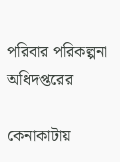পরিবার পরিকল্পনা অধিদপ্তরের

কেনাকাটায়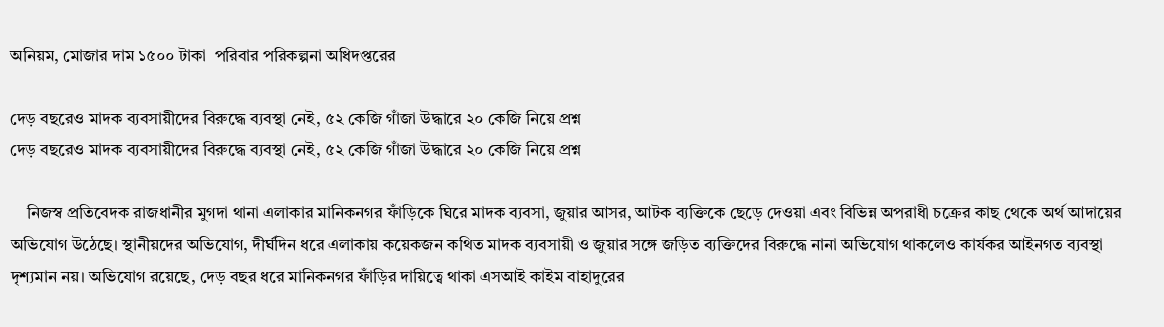অনিয়ম, মোজার দাম ১৫০০ টাকা  পরিবার পরিকল্পনা অধিদপ্তরের

দেড় বছরেও মাদক ব্যবসায়ীদের বিরুদ্ধে ব্যবস্থা নেই, ৫২ কেজি গাঁজা উদ্ধারে ২০ কেজি নিয়ে প্রশ্ন
দেড় বছরেও মাদক ব্যবসায়ীদের বিরুদ্ধে ব্যবস্থা নেই, ৫২ কেজি গাঁজা উদ্ধারে ২০ কেজি নিয়ে প্রশ্ন

    নিজস্ব প্রতিবেদক রাজধানীর মুগদা থানা এলাকার মানিকনগর ফাঁড়িকে ঘিরে মাদক ব্যবসা, জুয়ার আসর, আটক ব্যক্তিকে ছেড়ে দেওয়া এবং বিভিন্ন অপরাধী চক্রের কাছ থেকে অর্থ আদায়ের অভিযোগ উঠেছে। স্থানীয়দের অভিযোগ, দীর্ঘদিন ধরে এলাকায় কয়েকজন কথিত মাদক ব্যবসায়ী ও জুয়ার সঙ্গে জড়িত ব্যক্তিদের বিরুদ্ধে নানা অভিযোগ থাকলেও কার্যকর আইনগত ব্যবস্থা দৃশ্যমান নয়। অভিযোগ রয়েছে, দেড় বছর ধরে মানিকনগর ফাঁড়ির দায়িত্বে থাকা এসআই কাইম বাহাদুরের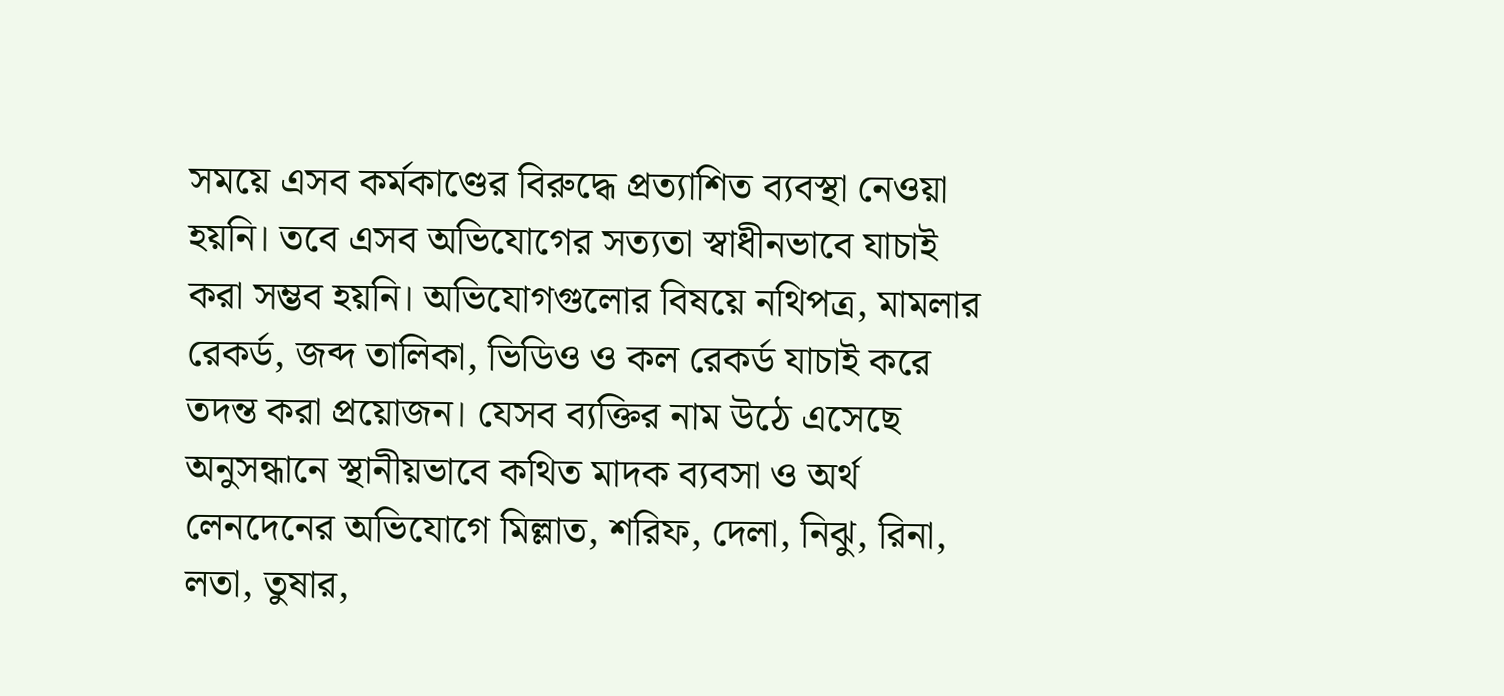সময়ে এসব কর্মকাণ্ডের বিরুদ্ধে প্রত্যাশিত ব্যবস্থা নেওয়া হয়নি। তবে এসব অভিযোগের সত্যতা স্বাধীনভাবে যাচাই করা সম্ভব হয়নি। অভিযোগগুলোর বিষয়ে নথিপত্র, মামলার রেকর্ড, জব্দ তালিকা, ভিডিও ও কল রেকর্ড যাচাই করে তদন্ত করা প্রয়োজন। যেসব ব্যক্তির নাম উঠে এসেছে অনুসন্ধানে স্থানীয়ভাবে কথিত মাদক ব্যবসা ও অর্থ লেনদেনের অভিযোগে মিল্লাত, শরিফ, দেলা, নিঝু, রিনা, লতা, তুষার,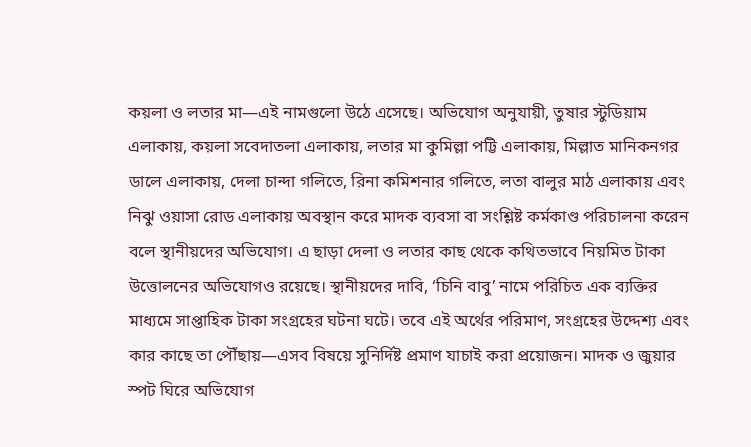কয়লা ও লতার মা—এই নামগুলো উঠে এসেছে। অভিযোগ অনুযায়ী, তুষার স্টুডিয়াম এলাকায়, কয়লা সবেদাতলা এলাকায়, লতার মা কুমিল্লা পট্টি এলাকায়, মিল্লাত মানিকনগর ডালে এলাকায়, দেলা চান্দা গলিতে, রিনা কমিশনার গলিতে, লতা বালুর মাঠ এলাকায় এবং নিঝু ওয়াসা রোড এলাকায় অবস্থান করে মাদক ব্যবসা বা সংশ্লিষ্ট কর্মকাণ্ড পরিচালনা করেন বলে স্থানীয়দের অভিযোগ। এ ছাড়া দেলা ও লতার কাছ থেকে কথিতভাবে নিয়মিত টাকা উত্তোলনের অভিযোগও রয়েছে। স্থানীয়দের দাবি, ‘চিনি বাবু’ নামে পরিচিত এক ব্যক্তির মাধ্যমে সাপ্তাহিক টাকা সংগ্রহের ঘটনা ঘটে। তবে এই অর্থের পরিমাণ, সংগ্রহের উদ্দেশ্য এবং কার কাছে তা পৌঁছায়—এসব বিষয়ে সুনির্দিষ্ট প্রমাণ যাচাই করা প্রয়োজন। মাদক ও জুয়ার স্পট ঘিরে অভিযোগ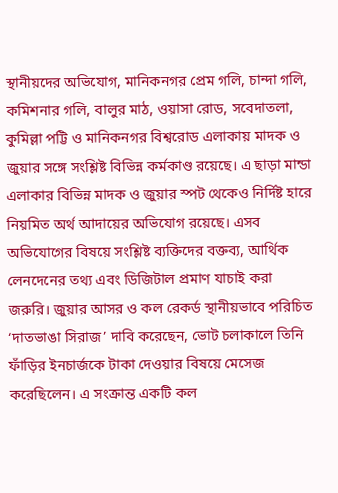স্থানীয়দের অভিযোগ, মানিকনগর প্রেম গলি, চান্দা গলি, কমিশনার গলি, বালুর মাঠ, ওয়াসা রোড, সবেদাতলা, কুমিল্লা পট্টি ও মানিকনগর বিশ্বরোড এলাকায় মাদক ও জুয়ার সঙ্গে সংশ্লিষ্ট বিভিন্ন কর্মকাণ্ড রয়েছে। এ ছাড়া মান্ডা এলাকার বিভিন্ন মাদক ও জুয়ার স্পট থেকেও নির্দিষ্ট হারে নিয়মিত অর্থ আদায়ের অভিযোগ রয়েছে। এসব অভিযোগের বিষয়ে সংশ্লিষ্ট ব্যক্তিদের বক্তব্য, আর্থিক লেনদেনের তথ্য এবং ডিজিটাল প্রমাণ যাচাই করা জরুরি। জুয়ার আসর ও কল রেকর্ড স্থানীয়ভাবে পরিচিত ‘দাতভাঙা সিরাজ’ দাবি করেছেন, ভোট চলাকালে তিনি ফাঁড়ির ইনচার্জকে টাকা দেওয়ার বিষয়ে মেসেজ করেছিলেন। এ সংক্রান্ত একটি কল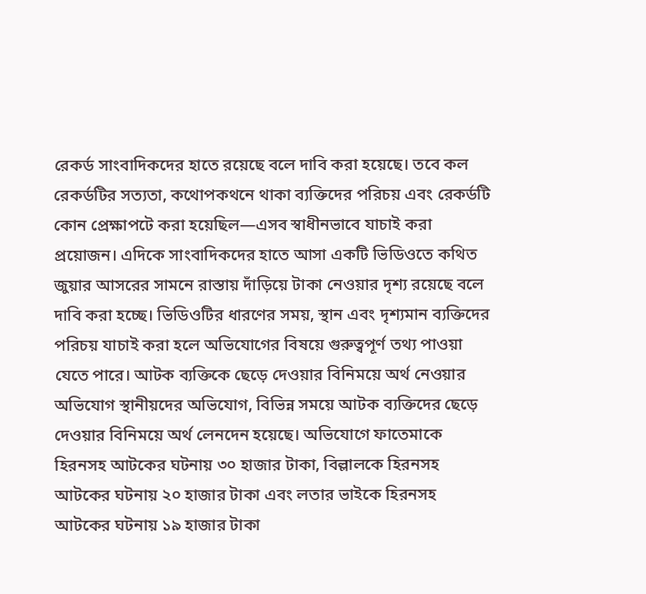রেকর্ড সাংবাদিকদের হাতে রয়েছে বলে দাবি করা হয়েছে। তবে কল রেকর্ডটির সত্যতা, কথোপকথনে থাকা ব্যক্তিদের পরিচয় এবং রেকর্ডটি কোন প্রেক্ষাপটে করা হয়েছিল—এসব স্বাধীনভাবে যাচাই করা প্রয়োজন। এদিকে সাংবাদিকদের হাতে আসা একটি ভিডিওতে কথিত জুয়ার আসরের সামনে রাস্তায় দাঁড়িয়ে টাকা নেওয়ার দৃশ্য রয়েছে বলে দাবি করা হচ্ছে। ভিডিওটির ধারণের সময়, স্থান এবং দৃশ্যমান ব্যক্তিদের পরিচয় যাচাই করা হলে অভিযোগের বিষয়ে গুরুত্বপূর্ণ তথ্য পাওয়া যেতে পারে। আটক ব্যক্তিকে ছেড়ে দেওয়ার বিনিময়ে অর্থ নেওয়ার অভিযোগ স্থানীয়দের অভিযোগ, বিভিন্ন সময়ে আটক ব্যক্তিদের ছেড়ে দেওয়ার বিনিময়ে অর্থ লেনদেন হয়েছে। অভিযোগে ফাতেমাকে হিরনসহ আটকের ঘটনায় ৩০ হাজার টাকা, বিল্লালকে হিরনসহ আটকের ঘটনায় ২০ হাজার টাকা এবং লতার ভাইকে হিরনসহ আটকের ঘটনায় ১৯ হাজার টাকা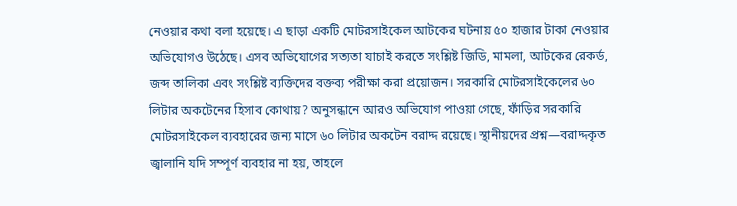নেওয়ার কথা বলা হয়েছে। এ ছাড়া একটি মোটরসাইকেল আটকের ঘটনায় ৫০ হাজার টাকা নেওয়ার অভিযোগও উঠেছে। এসব অভিযোগের সত্যতা যাচাই করতে সংশ্লিষ্ট জিডি, মামলা, আটকের রেকর্ড, জব্দ তালিকা এবং সংশ্লিষ্ট ব্যক্তিদের বক্তব্য পরীক্ষা করা প্রয়োজন। সরকারি মোটরসাইকেলের ৬০ লিটার অকটেনের হিসাব কোথায়? অনুসন্ধানে আরও অভিযোগ পাওয়া গেছে, ফাঁড়ির সরকারি মোটরসাইকেল ব্যবহারের জন্য মাসে ৬০ লিটার অকটেন বরাদ্দ রয়েছে। স্থানীয়দের প্রশ্ন—বরাদ্দকৃত জ্বালানি যদি সম্পূর্ণ ব্যবহার না হয়, তাহলে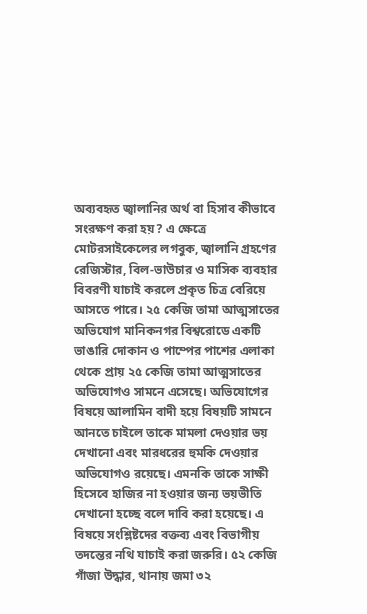অব্যবহৃত জ্বালানির অর্থ বা হিসাব কীভাবে সংরক্ষণ করা হয়? এ ক্ষেত্রে মোটরসাইকেলের লগবুক, জ্বালানি গ্রহণের রেজিস্টার, বিল-ভাউচার ও মাসিক ব্যবহার বিবরণী যাচাই করলে প্রকৃত চিত্র বেরিয়ে আসতে পারে। ২৫ কেজি তামা আত্মসাতের অভিযোগ মানিকনগর বিশ্বরোডে একটি ভাঙারি দোকান ও পাম্পের পাশের এলাকা থেকে প্রায় ২৫ কেজি তামা আত্মসাতের অভিযোগও সামনে এসেছে। অভিযোগের বিষয়ে আলামিন বাদী হয়ে বিষয়টি সামনে আনতে চাইলে তাকে মামলা দেওয়ার ভয় দেখানো এবং মারধরের হুমকি দেওয়ার অভিযোগও রয়েছে। এমনকি তাকে সাক্ষী হিসেবে হাজির না হওয়ার জন্য ভয়ভীতি দেখানো হচ্ছে বলে দাবি করা হয়েছে। এ বিষয়ে সংশ্লিষ্টদের বক্তব্য এবং বিভাগীয় তদন্তের নথি যাচাই করা জরুরি। ৫২ কেজি গাঁজা উদ্ধার, থানায় জমা ৩২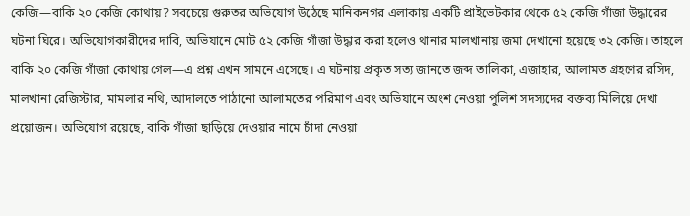কেজি—বাকি ২০ কেজি কোথায়? সবচেয়ে গুরুতর অভিযোগ উঠেছে মানিকনগর এলাকায় একটি প্রাইভেটকার থেকে ৫২ কেজি গাঁজা উদ্ধারের ঘটনা ঘিরে। অভিযোগকারীদের দাবি, অভিযানে মোট ৫২ কেজি গাঁজা উদ্ধার করা হলেও থানার মালখানায় জমা দেখানো হয়েছে ৩২ কেজি। তাহলে বাকি ২০ কেজি গাঁজা কোথায় গেল—এ প্রশ্ন এখন সামনে এসেছে। এ ঘটনায় প্রকৃত সত্য জানতে জব্দ তালিকা, এজাহার, আলামত গ্রহণের রসিদ, মালখানা রেজিস্টার, মামলার নথি, আদালতে পাঠানো আলামতের পরিমাণ এবং অভিযানে অংশ নেওয়া পুলিশ সদস্যদের বক্তব্য মিলিয়ে দেখা প্রয়োজন। অভিযোগ রয়েছে, বাকি গাঁজা ছাড়িয়ে দেওয়ার নামে চাঁদা নেওয়া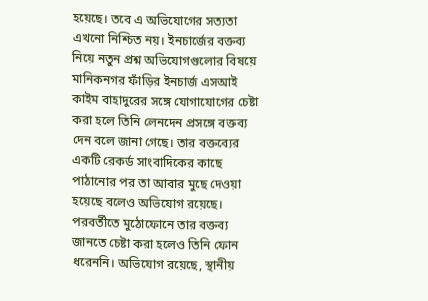হয়েছে। তবে এ অভিযোগের সত্যতা এখনো নিশ্চিত নয়। ইনচার্জের বক্তব্য নিয়ে নতুন প্রশ্ন অভিযোগগুলোর বিষয়ে মানিকনগর ফাঁড়ির ইনচার্জ এসআই কাইম বাহাদুরের সঙ্গে যোগাযোগের চেষ্টা করা হলে তিনি লেনদেন প্রসঙ্গে বক্তব্য দেন বলে জানা গেছে। তার বক্তব্যের একটি রেকর্ড সাংবাদিকের কাছে পাঠানোর পর তা আবার মুছে দেওয়া হয়েছে বলেও অভিযোগ রয়েছে। পরবর্তীতে মুঠোফোনে তার বক্তব্য জানতে চেষ্টা করা হলেও তিনি ফোন ধরেননি। অভিযোগ রয়েছে, স্থানীয়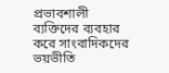প্রভাবশালী ব্যক্তিদের ব্যবহার করে সাংবাদিকদের ভয়ভীতি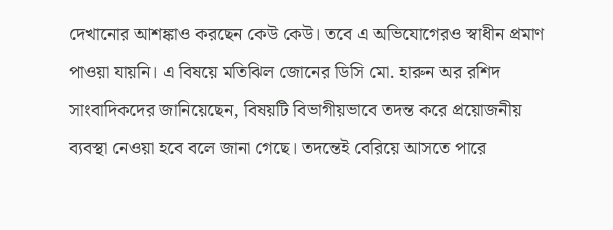দেখানোর আশঙ্কাও করছেন কেউ কেউ। তবে এ অভিযোগেরও স্বাধীন প্রমাণ পাওয়া যায়নি। এ বিষয়ে মতিঝিল জোনের ডিসি মো. হারুন অর রশিদ সাংবাদিকদের জানিয়েছেন, বিষয়টি বিভাগীয়ভাবে তদন্ত করে প্রয়োজনীয় ব্যবস্থা নেওয়া হবে বলে জানা গেছে। তদন্তেই বেরিয়ে আসতে পারে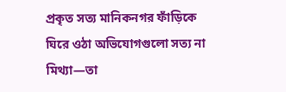প্রকৃত সত্য মানিকনগর ফাঁড়িকে ঘিরে ওঠা অভিযোগগুলো সত্য না মিথ্যা—তা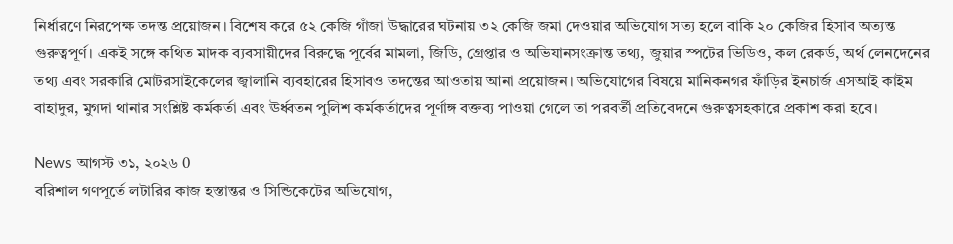নির্ধারণে নিরপেক্ষ তদন্ত প্রয়োজন। বিশেষ করে ৫২ কেজি গাঁজা উদ্ধারের ঘটনায় ৩২ কেজি জমা দেওয়ার অভিযোগ সত্য হলে বাকি ২০ কেজির হিসাব অত্যন্ত গুরুত্বপূর্ণ। একই সঙ্গে কথিত মাদক ব্যবসায়ীদের বিরুদ্ধে পূর্বের মামলা, জিডি, গ্রেপ্তার ও অভিযানসংক্রান্ত তথ্য, জুয়ার স্পটের ভিডিও, কল রেকর্ড, অর্থ লেনদেনের তথ্য এবং সরকারি মোটরসাইকেলের জ্বালানি ব্যবহারের হিসাবও তদন্তের আওতায় আনা প্রয়োজন। অভিযোগের বিষয়ে মানিকনগর ফাঁড়ির ইনচার্জ এসআই কাইম বাহাদুর, মুগদা থানার সংশ্লিষ্ট কর্মকর্তা এবং ঊর্ধ্বতন পুলিশ কর্মকর্তাদের পূর্ণাঙ্গ বক্তব্য পাওয়া গেলে তা পরবর্তী প্রতিবেদনে গুরুত্বসহকারে প্রকাশ করা হবে।

News আগস্ট ৩১, ২০২৬ 0
বরিশাল গণপূর্তে লটারির কাজ হস্তান্তর ও সিন্ডিকেটের অভিযোগ,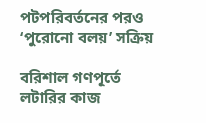পটপরিবর্তনের পরও ‘পুরোনো বলয়’ সক্রিয়

বরিশাল গণপূর্তে লটারির কাজ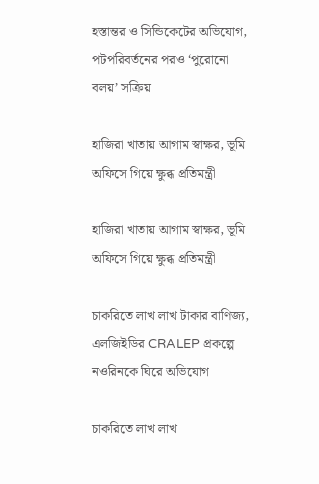হস্তান্তর ও সিন্ডিকেটের অভিযোগ, পটপরিবর্তনের পরও ‘পুরোনো বলয়’ সক্রিয়

হাজিরা খাতায় আগাম স্বাক্ষর, ভূমি অফিসে গিয়ে ক্ষুব্ধ প্রতিমন্ত্রী

হাজিরা খাতায় আগাম স্বাক্ষর, ভূমি অফিসে গিয়ে ক্ষুব্ধ প্রতিমন্ত্রী

চাকরিতে লাখ লাখ টাকার বাণিজ্য, এলজিইডির CRALEP প্রকল্পে নওরিনকে ঘিরে অভিযোগ

চাকরিতে লাখ লাখ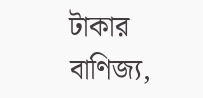টাকার বাণিজ্য,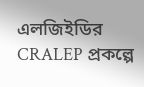এলজিইডির CRALEP প্রকল্পে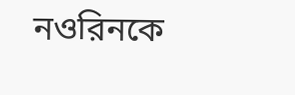নওরিনকে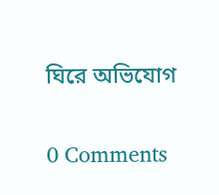ঘিরে অভিযোগ

0 Comments